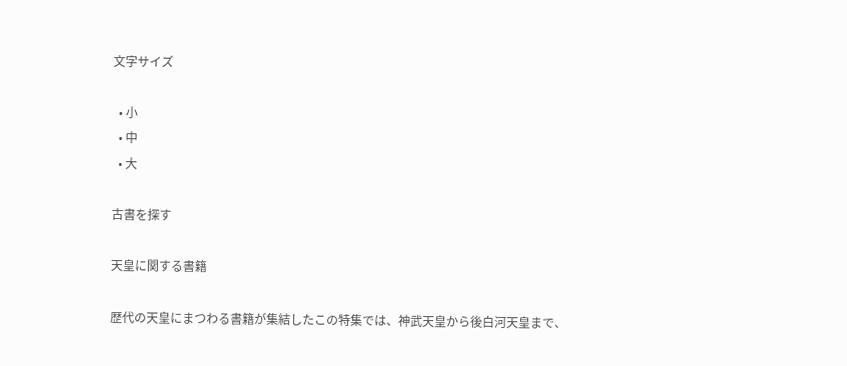文字サイズ

  • 小
  • 中
  • 大

古書を探す

天皇に関する書籍

歴代の天皇にまつわる書籍が集結したこの特集では、神武天皇から後白河天皇まで、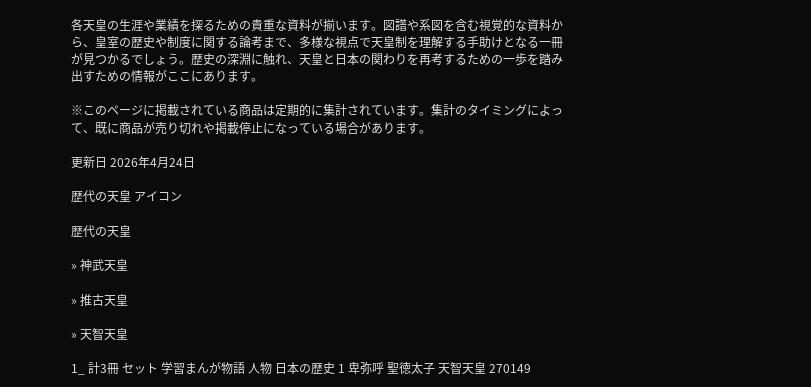各天皇の生涯や業績を探るための貴重な資料が揃います。図譜や系図を含む視覚的な資料から、皇室の歴史や制度に関する論考まで、多様な視点で天皇制を理解する手助けとなる一冊が見つかるでしょう。歴史の深淵に触れ、天皇と日本の関わりを再考するための一歩を踏み出すための情報がここにあります。

※このページに掲載されている商品は定期的に集計されています。集計のタイミングによって、既に商品が売り切れや掲載停止になっている場合があります。

更新日 2026年4月24日

歴代の天皇 アイコン

歴代の天皇

» 神武天皇

» 推古天皇

» 天智天皇

1_ 計3冊 セット 学習まんが物語 人物 日本の歴史 1 卑弥呼 聖徳太子 天智天皇 270149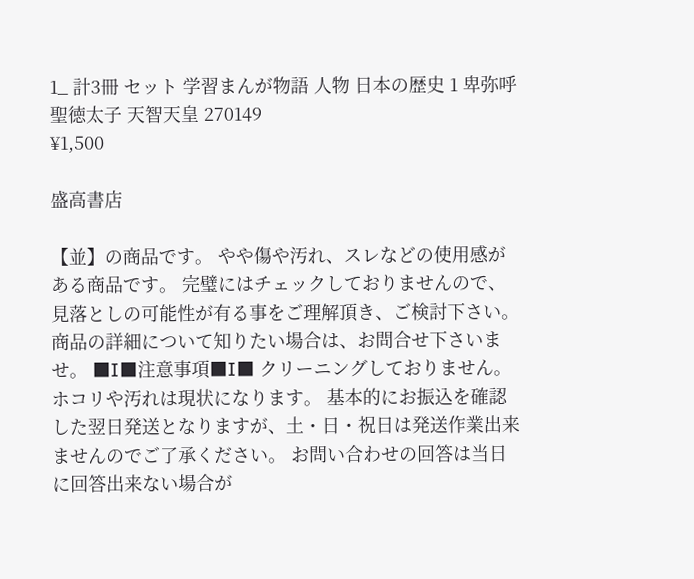1_ 計3冊 セット 学習まんが物語 人物 日本の歴史 1 卑弥呼 聖徳太子 天智天皇 270149
¥1,500

盛高書店

【並】の商品です。 やや傷や汚れ、スレなどの使用感がある商品です。 完璧にはチェックしておりませんので、見落としの可能性が有る事をご理解頂き、ご検討下さい。 商品の詳細について知りたい場合は、お問合せ下さいませ。 ■I■注意事項■I■ クリーニングしておりません。ホコリや汚れは現状になります。 基本的にお振込を確認した翌日発送となりますが、土・日・祝日は発送作業出来ませんのでご了承ください。 お問い合わせの回答は当日に回答出来ない場合が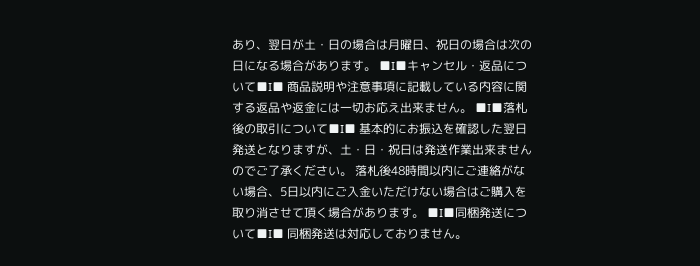あり、翌日が土・日の場合は月曜日、祝日の場合は次の日になる場合があります。 ■I■キャンセル・返品について■I■ 商品説明や注意事項に記載している内容に関する返品や返金には一切お応え出来ません。 ■I■落札後の取引について■I■ 基本的にお振込を確認した翌日発送となりますが、土・日・祝日は発送作業出来ませんのでご了承ください。 落札後48時間以内にご連絡がない場合、5日以内にご入金いただけない場合はご購入を取り消させて頂く場合があります。 ■I■同梱発送について■I■ 同梱発送は対応しておりません。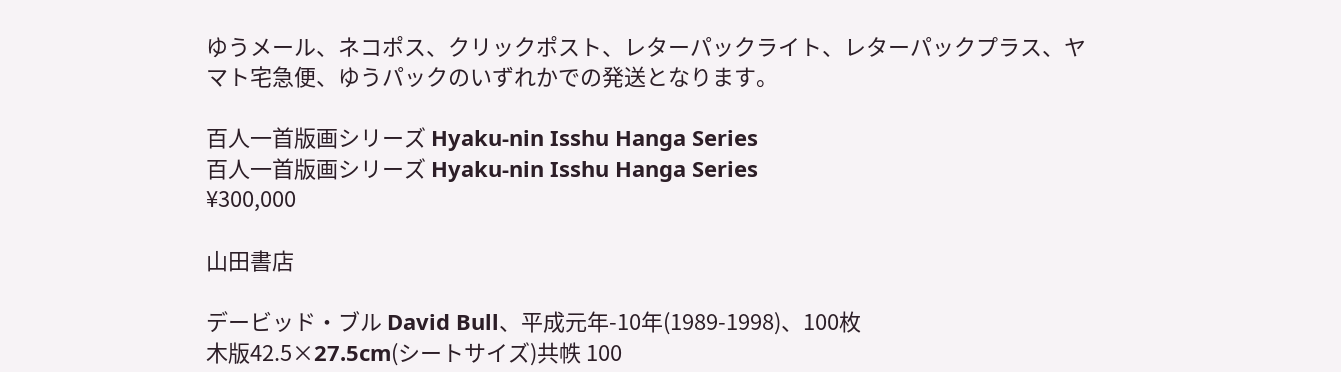ゆうメール、ネコポス、クリックポスト、レターパックライト、レターパックプラス、ヤマト宅急便、ゆうパックのいずれかでの発送となります。

百人一首版画シリーズ Hyaku-nin Isshu Hanga Series
百人一首版画シリーズ Hyaku-nin Isshu Hanga Series
¥300,000

山田書店

デービッド・ブル David Bull、平成元年-10年(1989-1998)、100枚
木版42.5×27.5cm(シートサイズ)共帙 100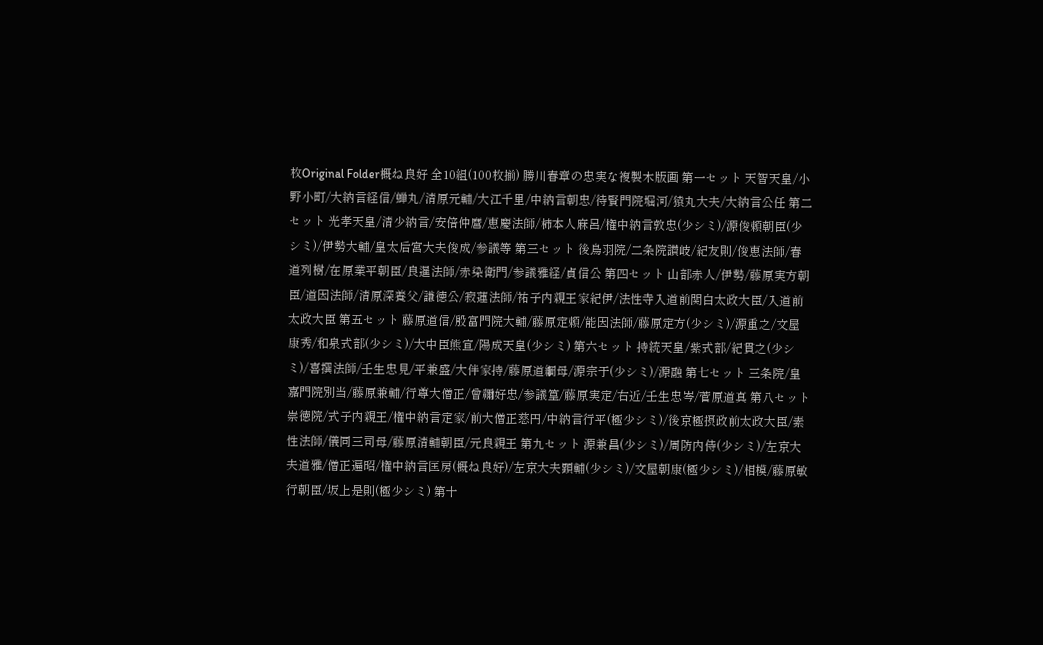枚Original Folder概ね良好 全10組(100枚揃) 勝川春章の忠実な複製木版画 第一セット 天智天皇/小野小町/大納言経信/蝉丸/清原元輔/大江千里/中納言朝忠/待賢門院堀河/猿丸大夫/大納言公任 第二セット 光孝天皇/清少納言/安倍仲麿/恵慶法師/柿本人麻呂/権中納言敦忠(少シミ)/源俊頼朝臣(少シミ)/伊勢大輔/皇太后宮大夫俊成/参議等 第三セット 後鳥羽院/二条院讃岐/紀友則/俊恵法師/春道列樹/在原業平朝臣/良暹法師/赤染衛門/参議雅経/貞信公 第四セット 山部赤人/伊勢/藤原実方朝臣/道因法師/清原深養父/謙徳公/寂蓮法師/祐子内親王家紀伊/法性寺入道前関白太政大臣/入道前太政大臣 第五セット 藤原道信/殷富門院大輔/藤原定頼/能因法師/藤原定方(少シミ)/源重之/文屋康秀/和泉式部(少シミ)/大中臣熊宣/陽成天皇(少シミ) 第六セット 持統天皇/紫式部/紀貫之(少シミ)/喜撰法師/壬生忠見/平兼盛/大伴家持/藤原道綱母/源宗于(少シミ)/源融 第七セット 三条院/皇嘉門院別当/藤原兼輔/行尊大僧正/曾禰好忠/参議篁/藤原実定/右近/壬生忠岑/菅原道真 第八セット 崇徳院/式子内親王/権中納言定家/前大僧正慈円/中納言行平(極少シミ)/後京極摂政前太政大臣/素性法師/儀同三司母/藤原清輔朝臣/元良親王 第九セット 源兼昌(少シミ)/周防内侍(少シミ)/左京大夫道雅/僧正遍昭/権中納言匡房(概ね良好)/左京大夫顕輔(少シミ)/文屋朝康(極少シミ)/相模/藤原敏行朝臣/坂上是則(極少シミ) 第十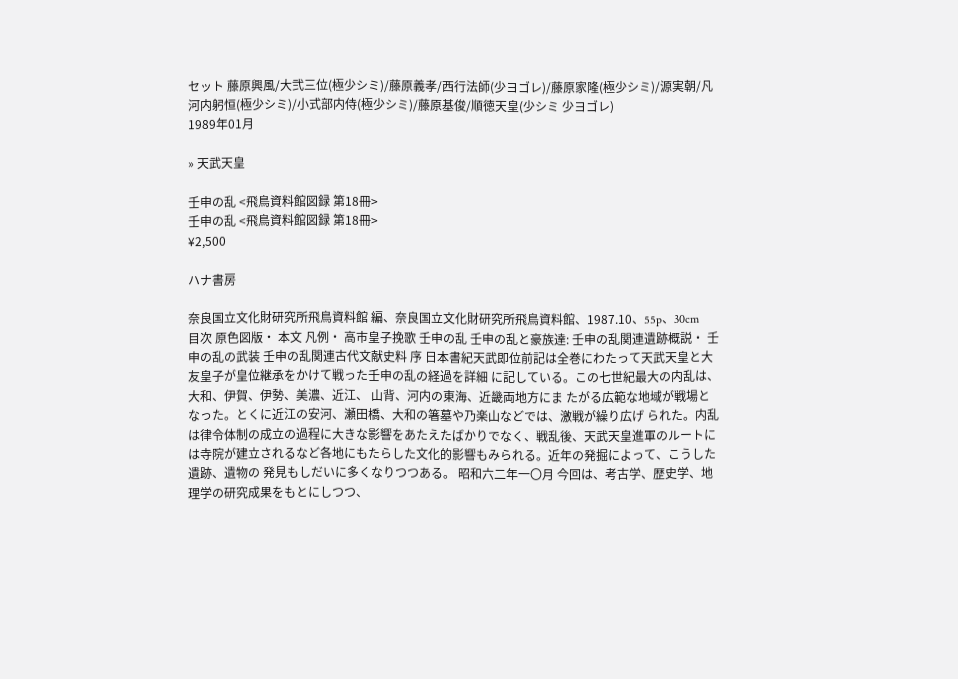セット 藤原興風/大弐三位(極少シミ)/藤原義孝/西行法師(少ヨゴレ)/藤原家隆(極少シミ)/源実朝/凡河内躬恒(極少シミ)/小式部内侍(極少シミ)/藤原基俊/順徳天皇(少シミ 少ヨゴレ)
1989年01月

» 天武天皇

壬申の乱 <飛鳥資料館図録 第18冊>
壬申の乱 <飛鳥資料館図録 第18冊>
¥2,500

ハナ書房

奈良国立文化財研究所飛鳥資料館 編、奈良国立文化財研究所飛鳥資料館、1987.10、55p、30cm
目次 原色図版・ 本文 凡例・ 高市皇子挽歌 壬申の乱 壬申の乱と豪族達: 壬申の乱関連遺跡概説・ 壬申の乱の武装 壬申の乱関連古代文献史料 序 日本書紀天武即位前記は全巻にわたって天武天皇と大友皇子が皇位継承をかけて戦った壬申の乱の経過を詳細 に記している。この七世紀最大の内乱は、大和、伊賀、伊勢、美濃、近江、 山背、河内の東海、近畿両地方にま たがる広範な地域が戦場となった。とくに近江の安河、瀬田橋、大和の箸墓や乃楽山などでは、激戦が繰り広げ られた。内乱は律令体制の成立の過程に大きな影響をあたえたばかりでなく、戦乱後、天武天皇進軍のルートに は寺院が建立されるなど各地にもたらした文化的影響もみられる。近年の発掘によって、こうした遺跡、遺物の 発見もしだいに多くなりつつある。 昭和六二年一〇月 今回は、考古学、歴史学、地理学の研究成果をもとにしつつ、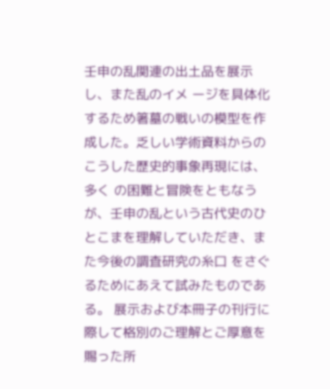壬申の乱関連の出土品を展示し、また乱のイメ ージを具体化するため箸墓の戦いの模型を作成した。乏しい学術資料からのこうした歴史的事象再現には、多く の困難と冒険をともなうが、壬申の乱という古代史のひとこまを理解していただき、また今後の調査研究の糸口 をさぐるためにあえて試みたものである。 展示および本冊子の刊行に際して格別のご理解とご厚意を賜った所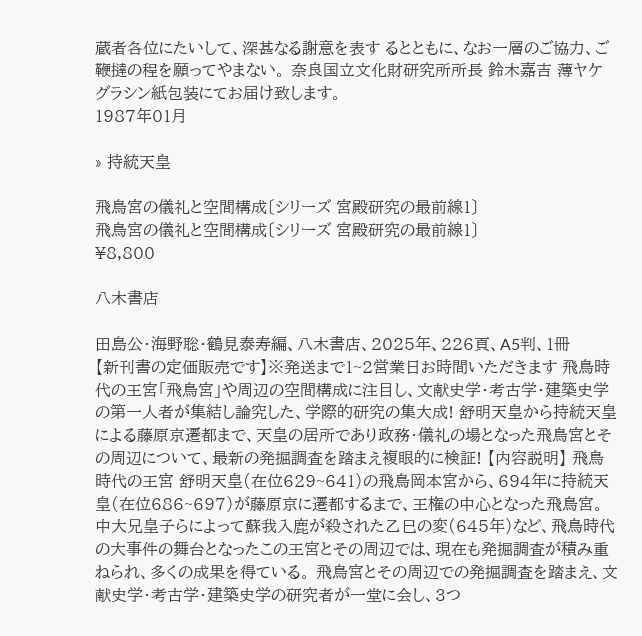蔵者各位にたいして、深甚なる謝意を表す るとともに、なお一層のご協力、ご鞭撻の程を願ってやまない。 奈良国立文化財研究所所長 鈴木嘉吉 薄ヤケ グラシン紙包装にてお届け致します。
1987年01月

» 持統天皇

飛鳥宮の儀礼と空間構成〔シリーズ 宮殿研究の最前線1〕
飛鳥宮の儀礼と空間構成〔シリーズ 宮殿研究の最前線1〕
¥8,800

八木書店

田島公・海野聡・鶴見泰寿編、八木書店、2025年、226頁、A5判、1冊
【新刊書の定価販売です】※発送まで1~2営業日お時間いただきます 飛鳥時代の王宮「飛鳥宮」や周辺の空間構成に注目し、文献史学・考古学・建築史学の第一人者が集結し論究した、学際的研究の集大成! 舒明天皇から持統天皇による藤原京遷都まで、天皇の居所であり政務・儀礼の場となった飛鳥宮とその周辺について、最新の発掘調査を踏まえ複眼的に検証! 【内容説明】 飛鳥時代の王宮 舒明天皇(在位629~641)の飛鳥岡本宮から、694年に持統天皇(在位686~697)が藤原京に遷都するまで、王権の中心となった飛鳥宮。中大兄皇子らによって蘇我入鹿が殺された乙巳の変(645年)など、飛鳥時代の大事件の舞台となったこの王宮とその周辺では、現在も発掘調査が積み重ねられ、多くの成果を得ている。 飛鳥宮とその周辺での発掘調査を踏まえ、文献史学・考古学・建築史学の研究者が一堂に会し、3つ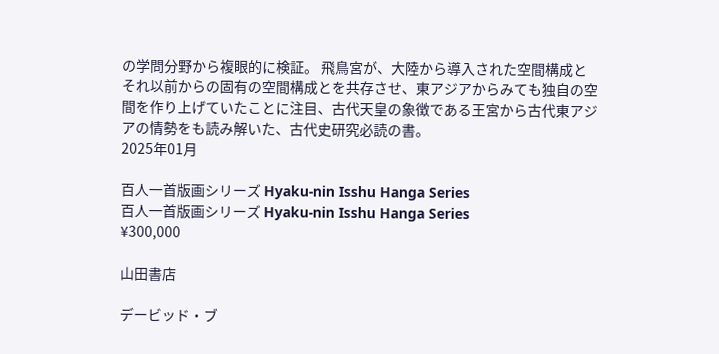の学問分野から複眼的に検証。 飛鳥宮が、大陸から導入された空間構成とそれ以前からの固有の空間構成とを共存させ、東アジアからみても独自の空間を作り上げていたことに注目、古代天皇の象徴である王宮から古代東アジアの情勢をも読み解いた、古代史研究必読の書。
2025年01月

百人一首版画シリーズ Hyaku-nin Isshu Hanga Series
百人一首版画シリーズ Hyaku-nin Isshu Hanga Series
¥300,000

山田書店

デービッド・ブ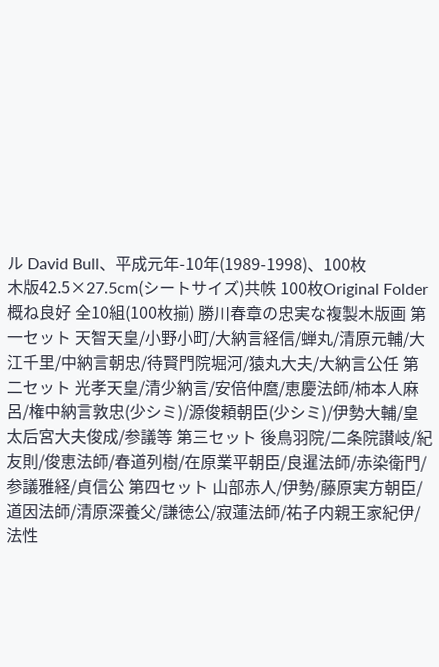ル David Bull、平成元年-10年(1989-1998)、100枚
木版42.5×27.5cm(シートサイズ)共帙 100枚Original Folder概ね良好 全10組(100枚揃) 勝川春章の忠実な複製木版画 第一セット 天智天皇/小野小町/大納言経信/蝉丸/清原元輔/大江千里/中納言朝忠/待賢門院堀河/猿丸大夫/大納言公任 第二セット 光孝天皇/清少納言/安倍仲麿/恵慶法師/柿本人麻呂/権中納言敦忠(少シミ)/源俊頼朝臣(少シミ)/伊勢大輔/皇太后宮大夫俊成/参議等 第三セット 後鳥羽院/二条院讃岐/紀友則/俊恵法師/春道列樹/在原業平朝臣/良暹法師/赤染衛門/参議雅経/貞信公 第四セット 山部赤人/伊勢/藤原実方朝臣/道因法師/清原深養父/謙徳公/寂蓮法師/祐子内親王家紀伊/法性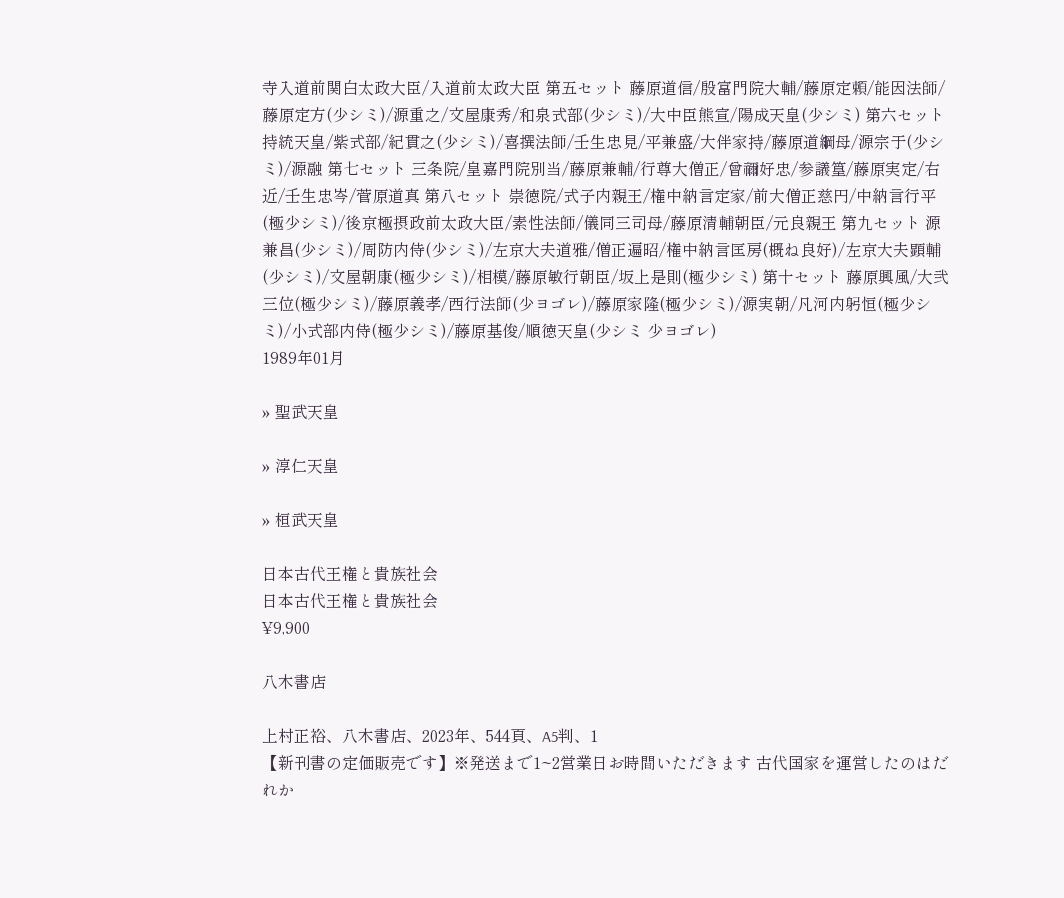寺入道前関白太政大臣/入道前太政大臣 第五セット 藤原道信/殷富門院大輔/藤原定頼/能因法師/藤原定方(少シミ)/源重之/文屋康秀/和泉式部(少シミ)/大中臣熊宣/陽成天皇(少シミ) 第六セット 持統天皇/紫式部/紀貫之(少シミ)/喜撰法師/壬生忠見/平兼盛/大伴家持/藤原道綱母/源宗于(少シミ)/源融 第七セット 三条院/皇嘉門院別当/藤原兼輔/行尊大僧正/曾禰好忠/参議篁/藤原実定/右近/壬生忠岑/菅原道真 第八セット 崇徳院/式子内親王/権中納言定家/前大僧正慈円/中納言行平(極少シミ)/後京極摂政前太政大臣/素性法師/儀同三司母/藤原清輔朝臣/元良親王 第九セット 源兼昌(少シミ)/周防内侍(少シミ)/左京大夫道雅/僧正遍昭/権中納言匡房(概ね良好)/左京大夫顕輔(少シミ)/文屋朝康(極少シミ)/相模/藤原敏行朝臣/坂上是則(極少シミ) 第十セット 藤原興風/大弐三位(極少シミ)/藤原義孝/西行法師(少ヨゴレ)/藤原家隆(極少シミ)/源実朝/凡河内躬恒(極少シミ)/小式部内侍(極少シミ)/藤原基俊/順徳天皇(少シミ 少ヨゴレ)
1989年01月

» 聖武天皇

» 淳仁天皇

» 桓武天皇

日本古代王権と貴族社会
日本古代王権と貴族社会
¥9,900

八木書店

上村正裕、八木書店、2023年、544頁、A5判、1
【新刊書の定価販売です】※発送まで1~2営業日お時間いただきます 古代国家を運営したのはだれか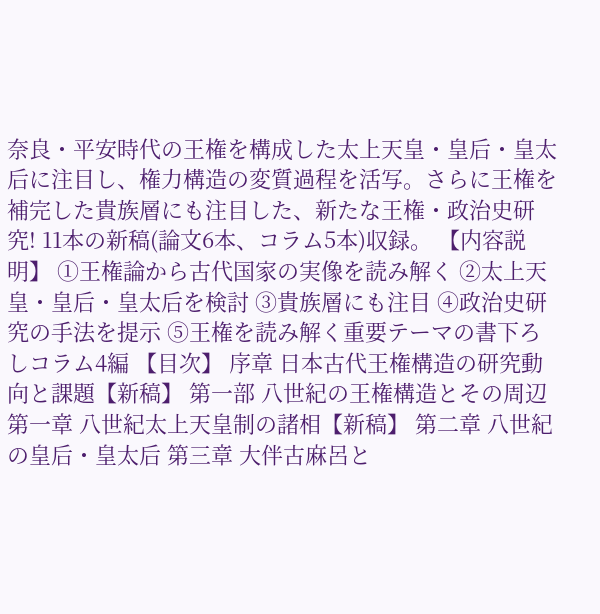奈良・平安時代の王権を構成した太上天皇・皇后・皇太后に注目し、権力構造の変質過程を活写。さらに王権を補完した貴族層にも注目した、新たな王権・政治史研究! 11本の新稿(論文6本、コラム5本)収録。 【内容説明】 ①王権論から古代国家の実像を読み解く ②太上天皇・皇后・皇太后を検討 ③貴族層にも注目 ④政治史研究の手法を提示 ⑤王権を読み解く重要テーマの書下ろしコラム4編 【目次】 序章 日本古代王権構造の研究動向と課題【新稿】 第一部 八世紀の王権構造とその周辺 第一章 八世紀太上天皇制の諸相【新稿】 第二章 八世紀の皇后・皇太后 第三章 大伴古麻呂と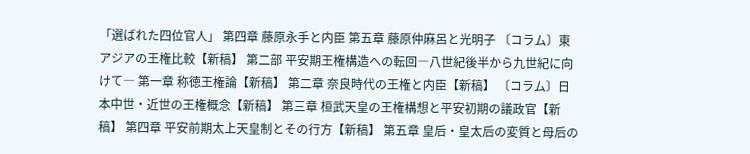「選ばれた四位官人」 第四章 藤原永手と内臣 第五章 藤原仲麻呂と光明子 〔コラム〕東アジアの王権比較【新稿】 第二部 平安期王権構造への転回―八世紀後半から九世紀に向けて― 第一章 称徳王権論【新稿】 第二章 奈良時代の王権と内臣【新稿】 〔コラム〕日本中世・近世の王権概念【新稿】 第三章 桓武天皇の王権構想と平安初期の議政官【新稿】 第四章 平安前期太上天皇制とその行方【新稿】 第五章 皇后・皇太后の変質と母后の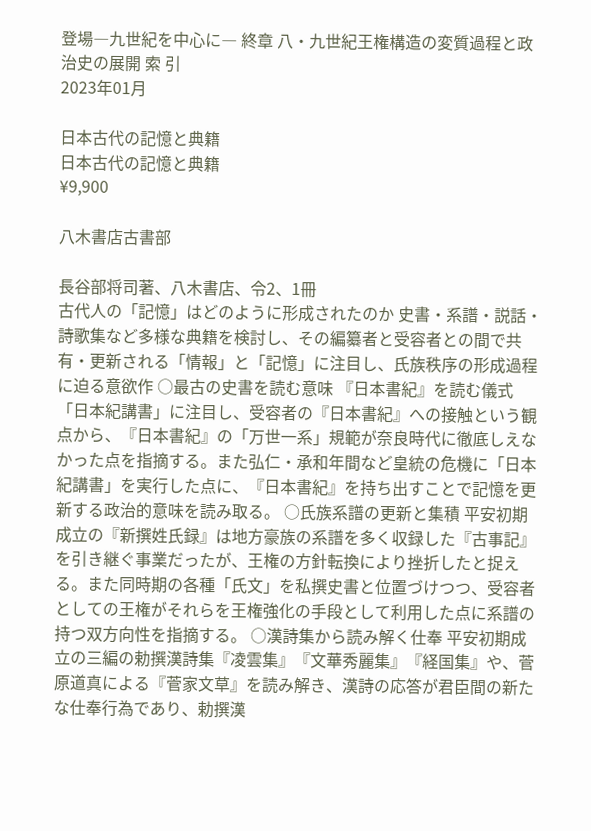登場―九世紀を中心に― 終章 八・九世紀王権構造の変質過程と政治史の展開 索 引
2023年01月

日本古代の記憶と典籍
日本古代の記憶と典籍
¥9,900

八木書店古書部

長谷部将司著、八木書店、令2、1冊
古代人の「記憶」はどのように形成されたのか 史書・系譜・説話・詩歌集など多様な典籍を検討し、その編纂者と受容者との間で共有・更新される「情報」と「記憶」に注目し、氏族秩序の形成過程に迫る意欲作 ○最古の史書を読む意味 『日本書紀』を読む儀式「日本紀講書」に注目し、受容者の『日本書紀』への接触という観点から、『日本書紀』の「万世一系」規範が奈良時代に徹底しえなかった点を指摘する。また弘仁・承和年間など皇統の危機に「日本紀講書」を実行した点に、『日本書紀』を持ち出すことで記憶を更新する政治的意味を読み取る。 ○氏族系譜の更新と集積 平安初期成立の『新撰姓氏録』は地方豪族の系譜を多く収録した『古事記』を引き継ぐ事業だったが、王権の方針転換により挫折したと捉える。また同時期の各種「氏文」を私撰史書と位置づけつつ、受容者としての王権がそれらを王権強化の手段として利用した点に系譜の持つ双方向性を指摘する。 ○漢詩集から読み解く仕奉 平安初期成立の三編の勅撰漢詩集『凌雲集』『文華秀麗集』『経国集』や、菅原道真による『菅家文草』を読み解き、漢詩の応答が君臣間の新たな仕奉行為であり、勅撰漢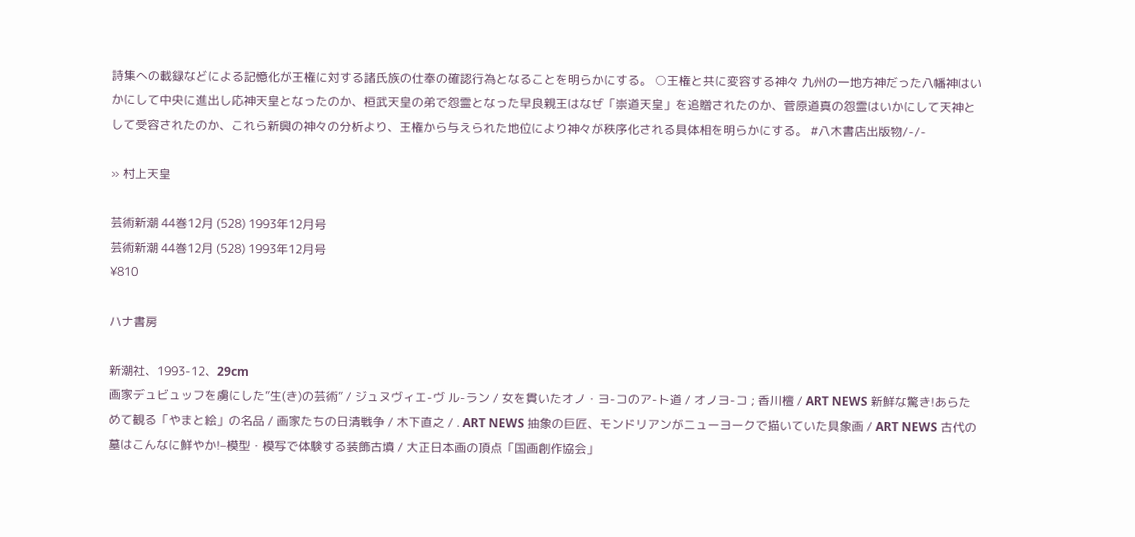詩集への載録などによる記憶化が王権に対する諸氏族の仕奉の確認行為となることを明らかにする。 ○王権と共に変容する神々 九州の一地方神だった八幡神はいかにして中央に進出し応神天皇となったのか、桓武天皇の弟で怨霊となった早良親王はなぜ「崇道天皇」を追贈されたのか、菅原道真の怨霊はいかにして天神として受容されたのか、これら新興の神々の分析より、王権から与えられた地位により神々が秩序化される具体相を明らかにする。 #八木書店出版物/-/-

» 村上天皇

芸術新潮 44巻12月 (528) 1993年12月号
芸術新潮 44巻12月 (528) 1993年12月号
¥810

ハナ書房

新潮社、1993-12、29cm
画家デュビュッフを虜にした”生(き)の芸術” / ジュヌヴィエ-ヴ ル-ラン / 女を貫いたオノ・ヨ-コのア-ト道 / オノヨ-コ ; 香川檀 / ART NEWS 新鮮な驚き!あらためて観る「やまと絵」の名品 / 画家たちの日清戦争 / 木下直之 / . ART NEWS 抽象の巨匠、モンドリアンがニューヨークで描いていた具象画 / ART NEWS 古代の墓はこんなに鮮やか!–模型・模写で体験する装飾古墳 / 大正日本画の頂点「国画創作協会」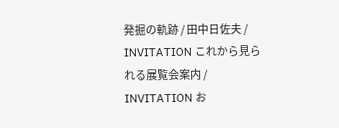発掘の軌跡 / 田中日佐夫 / INVITATION これから見られる展覧会案内 / INVITATION お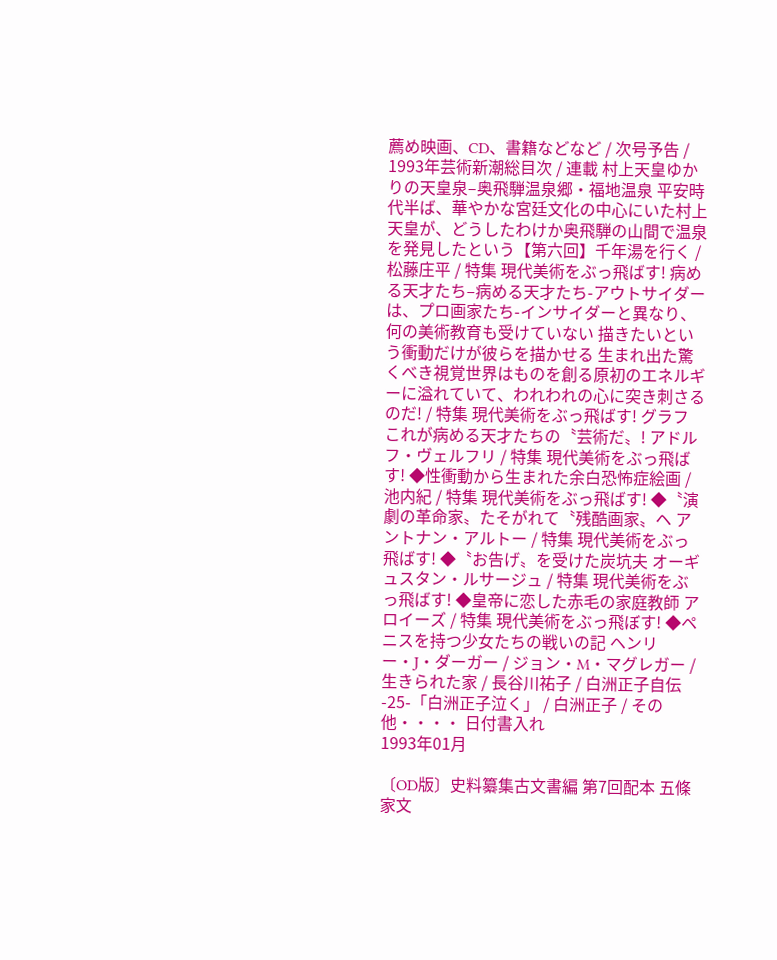薦め映画、CD、書籍などなど / 次号予告 / 1993年芸術新潮総目次 / 連載 村上天皇ゆかりの天皇泉–奥飛騨温泉郷・福地温泉 平安時代半ば、華やかな宮廷文化の中心にいた村上天皇が、どうしたわけか奥飛騨の山間で温泉を発見したという【第六回】千年湯を行く / 松藤庄平 / 特集 現代美術をぶっ飛ばす! 病める天才たち–病める天才たち-アウトサイダーは、プロ画家たち-インサイダーと異なり、何の美術教育も受けていない 描きたいという衝動だけが彼らを描かせる 生まれ出た驚くべき視覚世界はものを創る原初のエネルギーに溢れていて、われわれの心に突き刺さるのだ! / 特集 現代美術をぶっ飛ばす! グラフ これが病める天才たちの〝芸術だ〟! アドルフ・ヴェルフリ / 特集 現代美術をぶっ飛ばす! ◆性衝動から生まれた余白恐怖症絵画 / 池内紀 / 特集 現代美術をぶっ飛ばす! ◆〝演劇の革命家〟たそがれて〝残酷画家〟ヘ アントナン・アルトー / 特集 現代美術をぶっ飛ばす! ◆〝お告げ〟を受けた炭坑夫 オーギュスタン・ルサージュ / 特集 現代美術をぶっ飛ばす! ◆皇帝に恋した赤毛の家庭教師 アロイーズ / 特集 現代美術をぶっ飛ぼす! ◆ペニスを持つ少女たちの戦いの記 ヘンリー・J・ダーガー / ジョン・M・マグレガー / 生きられた家 / 長谷川祐子 / 白洲正子自伝-25-「白洲正子泣く」 / 白洲正子 / その他・・・・ 日付書入れ
1993年01月

〔OD版〕史料纂集古文書編 第7回配本 五條家文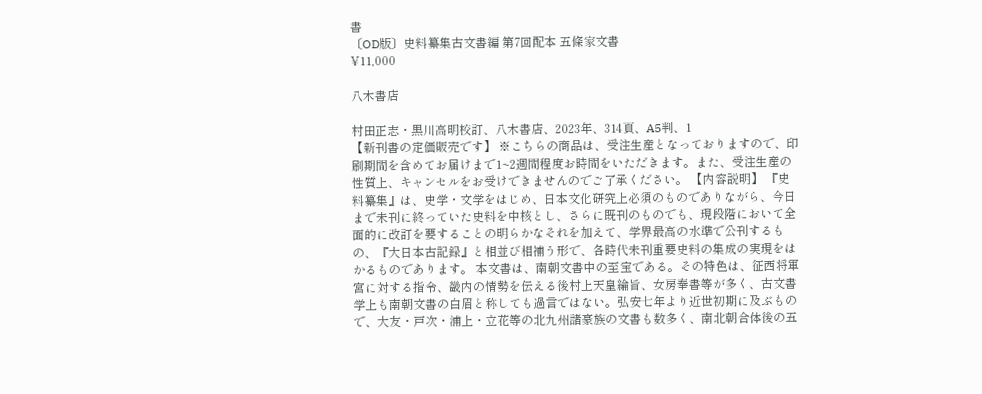書
〔OD版〕史料纂集古文書編 第7回配本 五條家文書
¥11,000

八木書店

村田正志・黒川高明校訂、八木書店、2023年、314頁、A5判、1
【新刊書の定価販売です】 ※こちらの商品は、受注生産となっておりますので、印刷期間を含めてお届けまで1~2週間程度お時間をいただきます。また、受注生産の性質上、キャンセルをお受けできませんのでご了承ください。 【内容説明】 『史料纂集』は、史学・文学をはじめ、日本文化研究上必須のものでありながら、今日まで未刊に終っていた史料を中核とし、さらに既刊のものでも、現段階において全面的に改訂を要することの明らかなそれを加えて、学界最高の水準で公刊するもの、『大日本古記録』と相並び相補う形で、各時代未刊重要史料の集成の実現をはかるものであります。 本文書は、南朝文書中の至宝である。その特色は、征西将軍宮に対する指令、畿内の情勢を伝える後村上天皇綸旨、女房奉書等が多く、古文書学上も南朝文書の白眉と称しても過言ではない。弘安七年より近世初期に及ぶもので、大友・戸次・浦上・立花等の北九州諸豪族の文書も数多く、南北朝合体後の五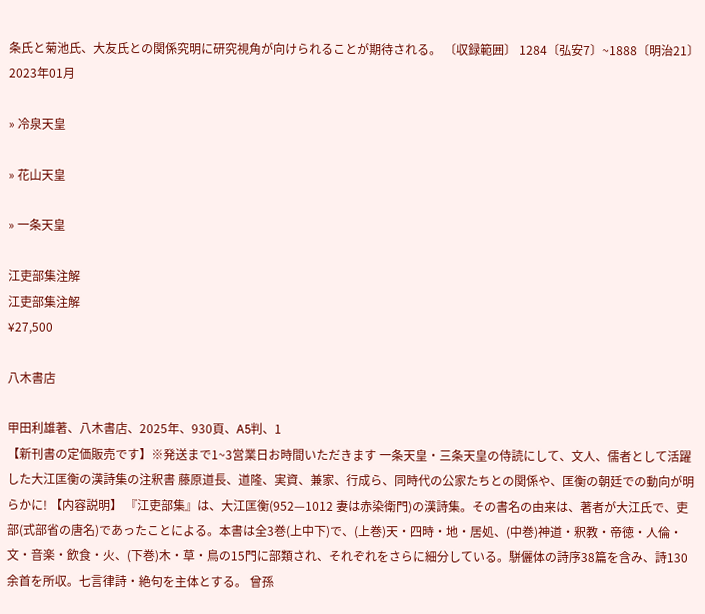条氏と菊池氏、大友氏との関係究明に研究視角が向けられることが期待される。 〔収録範囲〕 1284〔弘安7〕~1888〔明治21〕
2023年01月

» 冷泉天皇

» 花山天皇

» 一条天皇

江吏部集注解
江吏部集注解
¥27,500

八木書店

甲田利雄著、八木書店、2025年、930頁、A5判、1
【新刊書の定価販売です】※発送まで1~3営業日お時間いただきます 一条天皇・三条天皇の侍読にして、文人、儒者として活躍した大江匡衡の漢詩集の注釈書 藤原道長、道隆、実資、兼家、行成ら、同時代の公家たちとの関係や、匡衡の朝廷での動向が明らかに! 【内容説明】 『江吏部集』は、大江匡衡(952—1012 妻は赤染衛門)の漢詩集。その書名の由来は、著者が大江氏で、吏部(式部省の唐名)であったことによる。本書は全3巻(上中下)で、(上巻)天・四時・地・居処、(中巻)神道・釈教・帝徳・人倫・文・音楽・飲食・火、(下巻)木・草・鳥の15門に部類され、それぞれをさらに細分している。駢儷体の詩序38篇を含み、詩130余首を所収。七言律詩・絶句を主体とする。 曾孫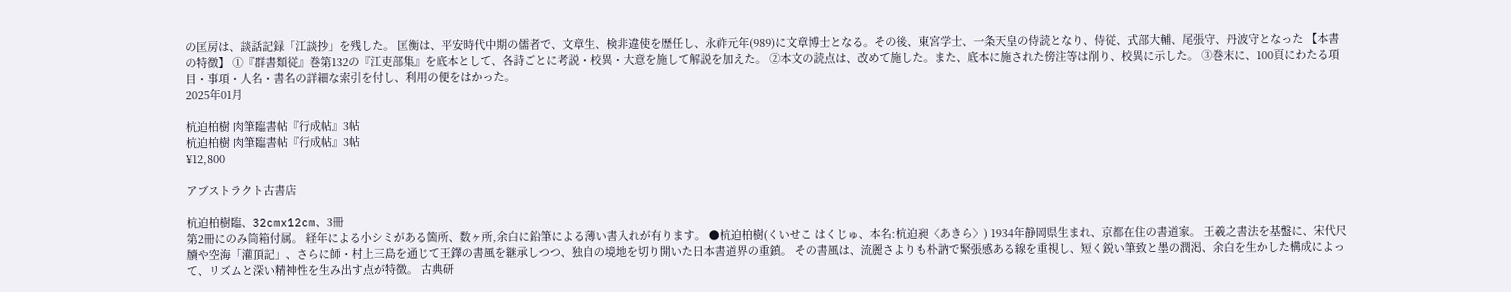の匡房は、談話記録「江談抄」を残した。 匡衡は、平安時代中期の儒者で、文章生、検非違使を歴任し、永祚元年(989)に文章博士となる。その後、東宮学士、一条天皇の侍読となり、侍従、式部大輔、尾張守、丹波守となった 【本書の特徴】 ①『群書類従』巻第132の『江吏部集』を底本として、各詩ごとに考説・校異・大意を施して解説を加えた。 ②本文の読点は、改めて施した。また、底本に施された傍注等は削り、校異に示した。 ③巻末に、100頁にわたる項目・事項・人名・書名の詳細な索引を付し、利用の便をはかった。
2025年01月

杭迫柏樹 肉筆臨書帖『行成帖』3帖
杭迫柏樹 肉筆臨書帖『行成帖』3帖
¥12,800

アブストラクト古書店

杭迫柏樹臨、32cmx12cm、3冊
第2冊にのみ筒箱付属。 経年による小シミがある箇所、数ヶ所,余白に鉛筆による薄い書入れが有ります。 ●杭迫柏樹(くいせこ はくじゅ、本名:杭迫昶〈あきら〉) 1934年静岡県生まれ、京都在住の書道家。 王羲之書法を基盤に、宋代尺牘や空海「灌頂記」、さらに師・村上三島を通じて王鐸の書風を継承しつつ、独自の境地を切り開いた日本書道界の重鎮。 その書風は、流麗さよりも朴訥で緊張感ある線を重視し、短く鋭い筆致と墨の潤渇、余白を生かした構成によって、リズムと深い精神性を生み出す点が特徴。 古典研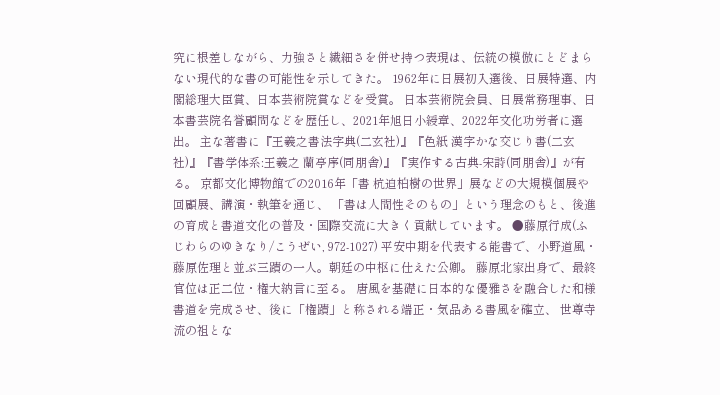究に根差しながら、力強さと繊細さを併せ持つ表現は、伝統の模倣にとどまらない現代的な書の可能性を示してきた。 1962年に日展初入選後、日展特選、内閣総理大臣賞、日本芸術院賞などを受賞。 日本芸術院会員、日展常務理事、日本書芸院名誉顧問などを歴任し、2021年旭日小綬章、2022年文化功労者に選出。 主な著書に『王羲之書法字典(二玄社)』『色紙 漢字かな交じり書(二玄社)』『書学体系:王羲之 蘭亭序(同朋舎)』『実作する古典-宋詩(同朋舎)』が有る。 京都文化博物館での2016年「書 杭迫柏樹の世界」展などの大規模個展や回顧展、講演・執筆を通じ、 「書は人間性そのもの」という理念のもと、後進の育成と書道文化の普及・国際交流に大きく貢献しています。 ●藤原行成(ふじわらのゆきなり/こうぜい, 972-1027) 平安中期を代表する能書で、小野道風・藤原佐理と並ぶ三蹟の一人。朝廷の中枢に仕えた公卿。 藤原北家出身で、最終官位は正二位・権大納言に至る。 唐風を基礎に日本的な優雅さを融合した和様書道を完成させ、後に「権蹟」と称される端正・気品ある書風を確立、 世尊寺流の祖とな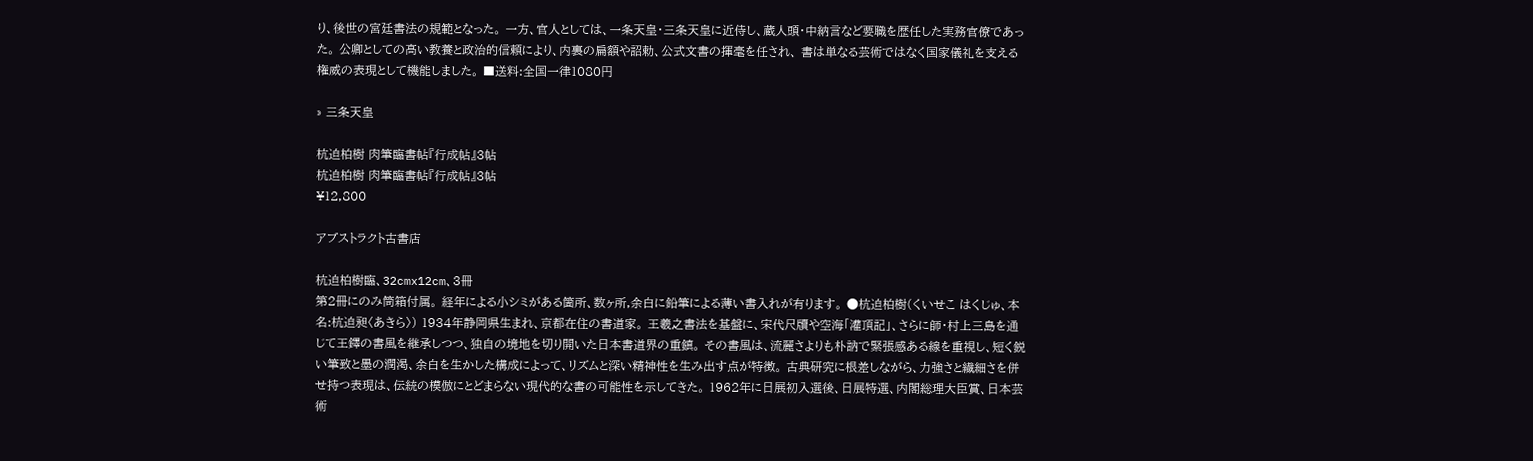り、後世の宮廷書法の規範となった。 一方、官人としては、一条天皇・三条天皇に近侍し、蔵人頭・中納言など要職を歴任した実務官僚であった。 公卿としての高い教養と政治的信頼により、内裏の扁額や詔勅、公式文書の揮毫を任され、 書は単なる芸術ではなく国家儀礼を支える権威の表現として機能しました。 ■送料:全国一律1080円

» 三条天皇

杭迫柏樹 肉筆臨書帖『行成帖』3帖
杭迫柏樹 肉筆臨書帖『行成帖』3帖
¥12,800

アブストラクト古書店

杭迫柏樹臨、32cmx12cm、3冊
第2冊にのみ筒箱付属。 経年による小シミがある箇所、数ヶ所,余白に鉛筆による薄い書入れが有ります。 ●杭迫柏樹(くいせこ はくじゅ、本名:杭迫昶〈あきら〉) 1934年静岡県生まれ、京都在住の書道家。 王羲之書法を基盤に、宋代尺牘や空海「灌頂記」、さらに師・村上三島を通じて王鐸の書風を継承しつつ、独自の境地を切り開いた日本書道界の重鎮。 その書風は、流麗さよりも朴訥で緊張感ある線を重視し、短く鋭い筆致と墨の潤渇、余白を生かした構成によって、リズムと深い精神性を生み出す点が特徴。 古典研究に根差しながら、力強さと繊細さを併せ持つ表現は、伝統の模倣にとどまらない現代的な書の可能性を示してきた。 1962年に日展初入選後、日展特選、内閣総理大臣賞、日本芸術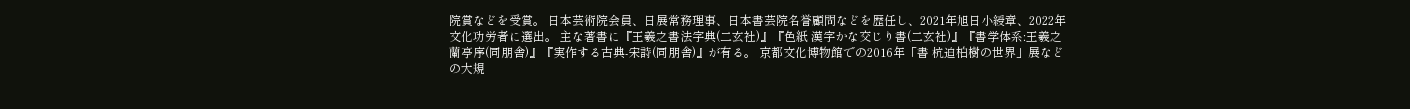院賞などを受賞。 日本芸術院会員、日展常務理事、日本書芸院名誉顧問などを歴任し、2021年旭日小綬章、2022年文化功労者に選出。 主な著書に『王羲之書法字典(二玄社)』『色紙 漢字かな交じり書(二玄社)』『書学体系:王羲之 蘭亭序(同朋舎)』『実作する古典-宋詩(同朋舎)』が有る。 京都文化博物館での2016年「書 杭迫柏樹の世界」展などの大規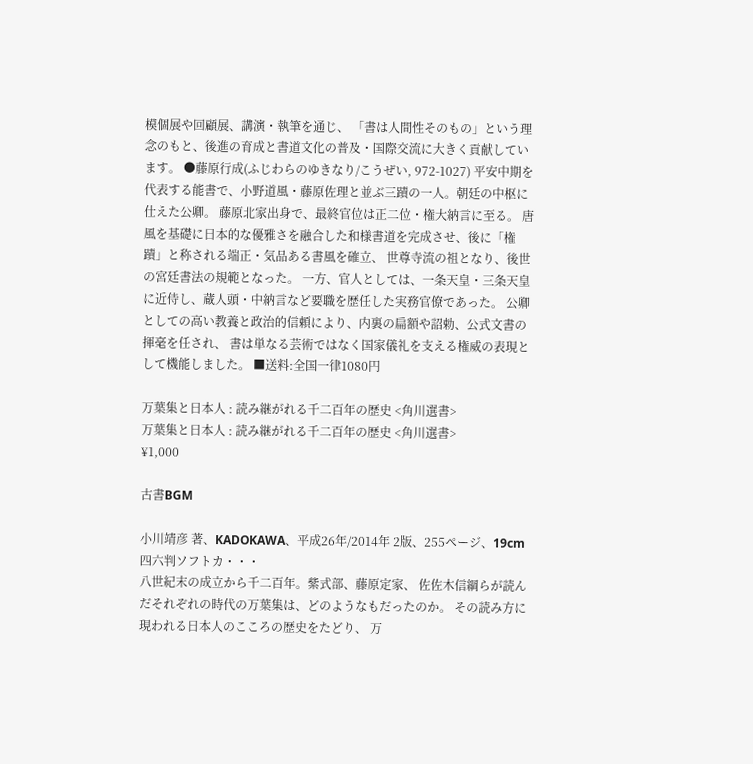模個展や回顧展、講演・執筆を通じ、 「書は人間性そのもの」という理念のもと、後進の育成と書道文化の普及・国際交流に大きく貢献しています。 ●藤原行成(ふじわらのゆきなり/こうぜい, 972-1027) 平安中期を代表する能書で、小野道風・藤原佐理と並ぶ三蹟の一人。朝廷の中枢に仕えた公卿。 藤原北家出身で、最終官位は正二位・権大納言に至る。 唐風を基礎に日本的な優雅さを融合した和様書道を完成させ、後に「権蹟」と称される端正・気品ある書風を確立、 世尊寺流の祖となり、後世の宮廷書法の規範となった。 一方、官人としては、一条天皇・三条天皇に近侍し、蔵人頭・中納言など要職を歴任した実務官僚であった。 公卿としての高い教養と政治的信頼により、内裏の扁額や詔勅、公式文書の揮毫を任され、 書は単なる芸術ではなく国家儀礼を支える権威の表現として機能しました。 ■送料:全国一律1080円

万葉集と日本人 : 読み継がれる千二百年の歴史 <角川選書>
万葉集と日本人 : 読み継がれる千二百年の歴史 <角川選書>
¥1,000

古書BGM

小川靖彦 著、KADOKAWA、平成26年/2014年 2版、255ページ、19cm 四六判ソフトカ・・・
八世紀末の成立から千二百年。紫式部、藤原定家、 佐佐木信綱らが読んだそれぞれの時代の万葉集は、どのようなもだったのか。 その読み方に現われる日本人のこころの歴史をたどり、 万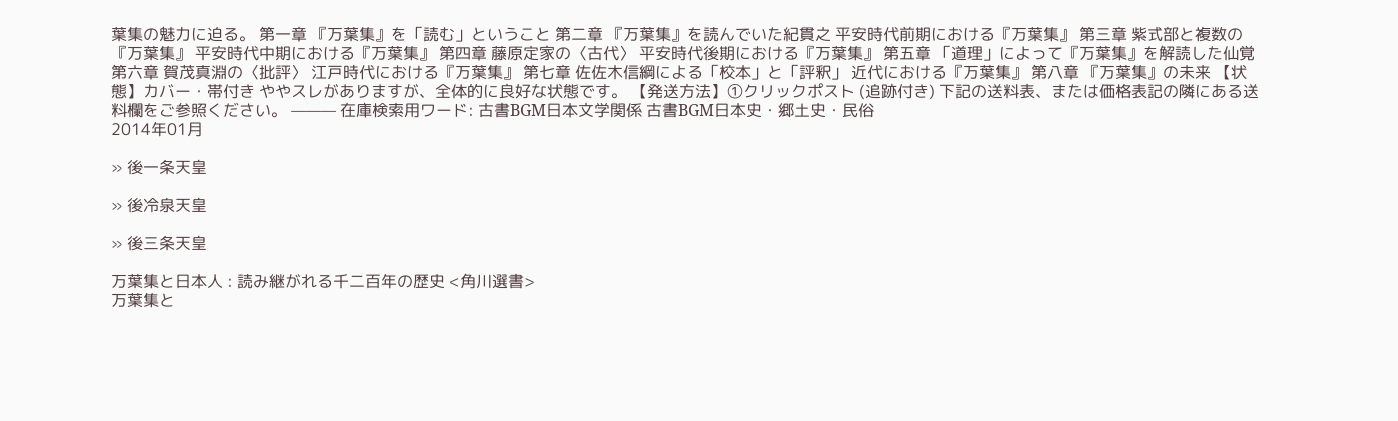葉集の魅力に迫る。 第一章 『万葉集』を「読む」ということ 第二章 『万葉集』を読んでいた紀貫之 平安時代前期における『万葉集』 第三章 紫式部と複数の『万葉集』 平安時代中期における『万葉集』 第四章 藤原定家の〈古代〉 平安時代後期における『万葉集』 第五章 「道理」によって『万葉集』を解読した仙覚 第六章 賀茂真淵の〈批評〉 江戸時代における『万葉集』 第七章 佐佐木信綱による「校本」と「評釈」 近代における『万葉集』 第八章 『万葉集』の未来 【状態】カバー・帯付き ややスレがありますが、全体的に良好な状態です。 【発送方法】①クリックポスト (追跡付き) 下記の送料表、または価格表記の隣にある送料欄をご参照ください。 ——— 在庫検索用ワード: 古書BGM日本文学関係 古書BGM日本史・郷土史・民俗
2014年01月

» 後一条天皇

» 後冷泉天皇

» 後三条天皇

万葉集と日本人 : 読み継がれる千二百年の歴史 <角川選書>
万葉集と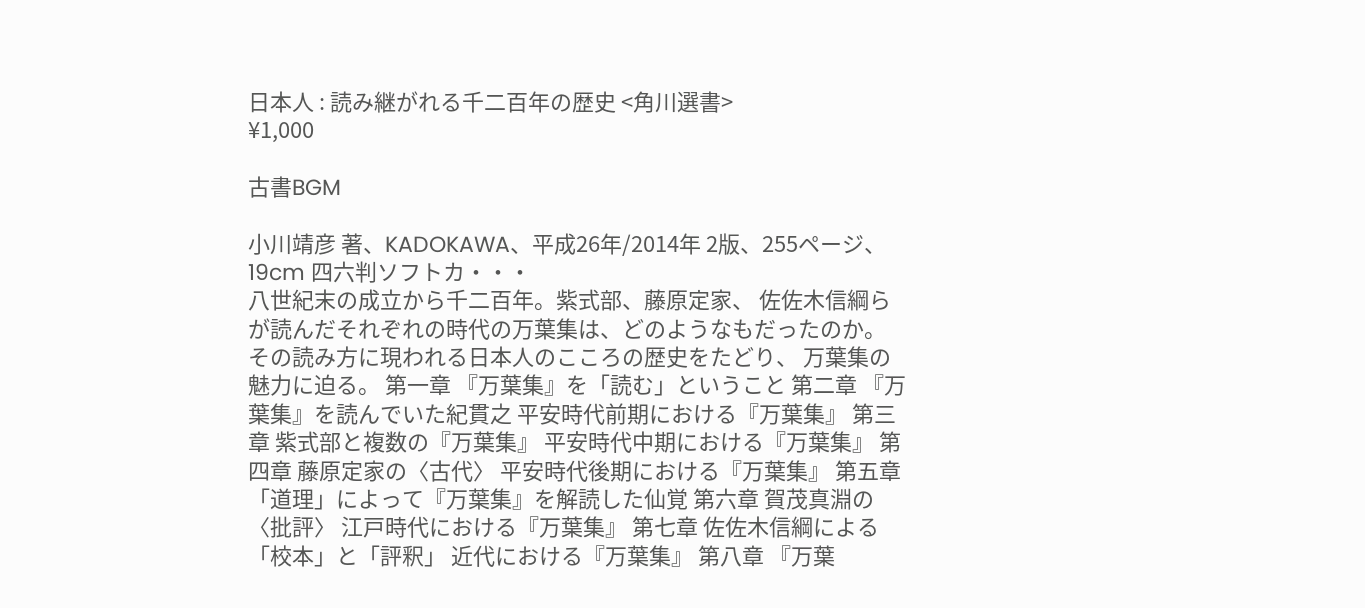日本人 : 読み継がれる千二百年の歴史 <角川選書>
¥1,000

古書BGM

小川靖彦 著、KADOKAWA、平成26年/2014年 2版、255ページ、19cm 四六判ソフトカ・・・
八世紀末の成立から千二百年。紫式部、藤原定家、 佐佐木信綱らが読んだそれぞれの時代の万葉集は、どのようなもだったのか。 その読み方に現われる日本人のこころの歴史をたどり、 万葉集の魅力に迫る。 第一章 『万葉集』を「読む」ということ 第二章 『万葉集』を読んでいた紀貫之 平安時代前期における『万葉集』 第三章 紫式部と複数の『万葉集』 平安時代中期における『万葉集』 第四章 藤原定家の〈古代〉 平安時代後期における『万葉集』 第五章 「道理」によって『万葉集』を解読した仙覚 第六章 賀茂真淵の〈批評〉 江戸時代における『万葉集』 第七章 佐佐木信綱による「校本」と「評釈」 近代における『万葉集』 第八章 『万葉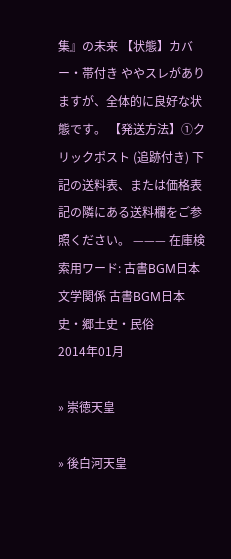集』の未来 【状態】カバー・帯付き ややスレがありますが、全体的に良好な状態です。 【発送方法】①クリックポスト (追跡付き) 下記の送料表、または価格表記の隣にある送料欄をご参照ください。 ——— 在庫検索用ワード: 古書BGM日本文学関係 古書BGM日本史・郷土史・民俗
2014年01月

» 崇徳天皇

» 後白河天皇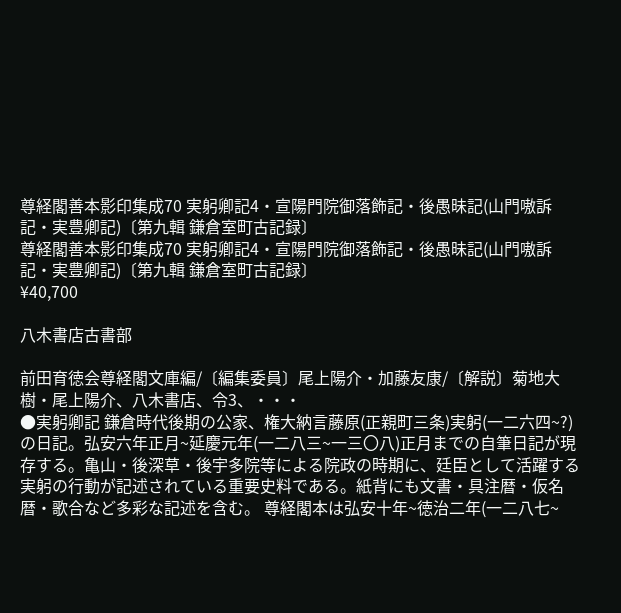尊経閣善本影印集成70 実躬卿記4・宣陽門院御落飾記・後愚昧記(山門嗷訴記・実豊卿記)〔第九輯 鎌倉室町古記録〕
尊経閣善本影印集成70 実躬卿記4・宣陽門院御落飾記・後愚昧記(山門嗷訴記・実豊卿記)〔第九輯 鎌倉室町古記録〕
¥40,700

八木書店古書部

前田育徳会尊経閣文庫編/〔編集委員〕尾上陽介・加藤友康/〔解説〕菊地大樹・尾上陽介、八木書店、令3、・・・
●実躬卿記 鎌倉時代後期の公家、権大納言藤原(正親町三条)実躬(一二六四~?)の日記。弘安六年正月~延慶元年(一二八三~一三〇八)正月までの自筆日記が現存する。亀山・後深草・後宇多院等による院政の時期に、廷臣として活躍する実躬の行動が記述されている重要史料である。紙背にも文書・具注暦・仮名暦・歌合など多彩な記述を含む。 尊経閣本は弘安十年~徳治二年(一二八七~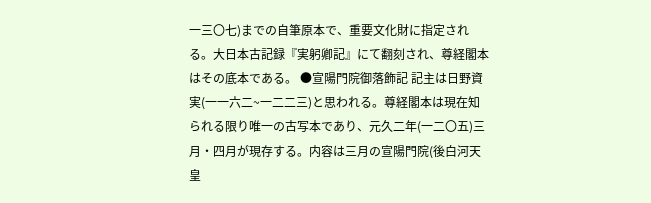一三〇七)までの自筆原本で、重要文化財に指定される。大日本古記録『実躬卿記』にて翻刻され、尊経閣本はその底本である。 ●宣陽門院御落飾記 記主は日野資実(一一六二~一二二三)と思われる。尊経閣本は現在知られる限り唯一の古写本であり、元久二年(一二〇五)三月・四月が現存する。内容は三月の宣陽門院(後白河天皇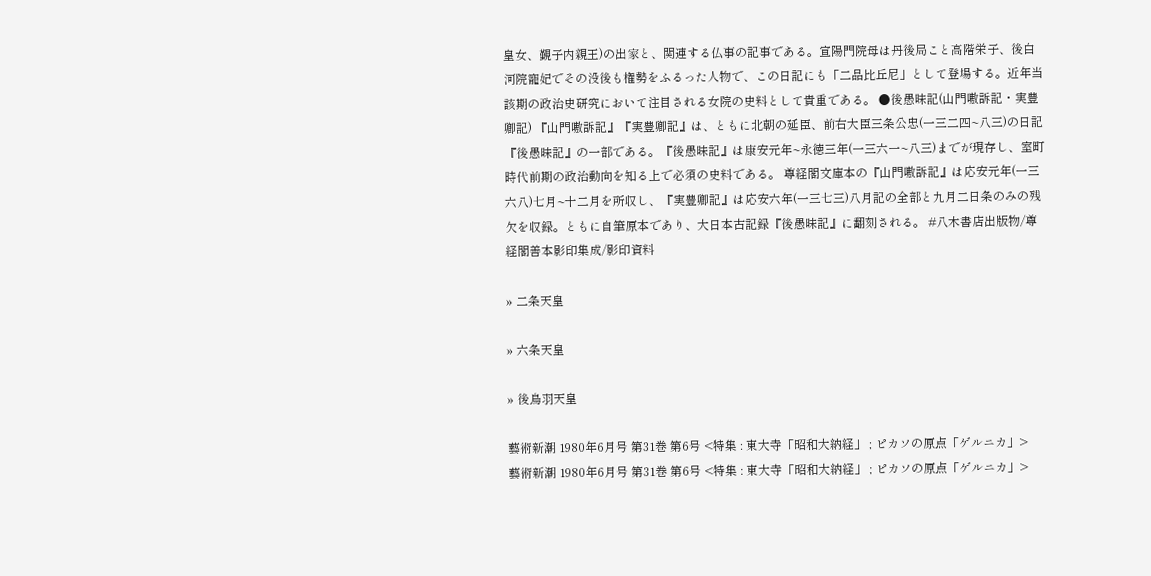皇女、覲子内親王)の出家と、関連する仏事の記事である。宣陽門院母は丹後局こと高階栄子、後白河院寵妃でその没後も権勢をふるった人物で、この日記にも「二品比丘尼」として登場する。近年当該期の政治史研究において注目される女院の史料として貴重である。 ●後愚昧記(山門嗷訴記・実豊卿記) 『山門嗷訴記』『実豊卿記』は、ともに北朝の延臣、前右大臣三条公忠(一三二四~八三)の日記『後愚昧記』の一部である。『後愚昧記』は康安元年~永徳三年(一三六一~八三)までが現存し、室町時代前期の政治動向を知る上で必須の史料である。 尊経閣文庫本の『山門嗷訴記』は応安元年(一三六八)七月~十二月を所収し、『実豊卿記』は応安六年(一三七三)八月記の全部と九月二日条のみの残欠を収録。ともに自筆原本であり、大日本古記録『後愚昧記』に翻刻される。 #八木書店出版物/尊経閣善本影印集成/影印資料

» 二条天皇

» 六条天皇

» 後鳥羽天皇

藝術新潮 1980年6月号 第31巻 第6号 <特集 : 東大寺「昭和大納経」 ; ピカソの原点「ゲルニカ」>
藝術新潮 1980年6月号 第31巻 第6号 <特集 : 東大寺「昭和大納経」 ; ピカソの原点「ゲルニカ」>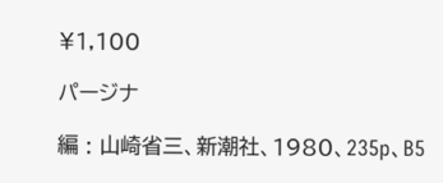¥1,100

パージナ

編 : 山崎省三、新潮社、1980、235p、B5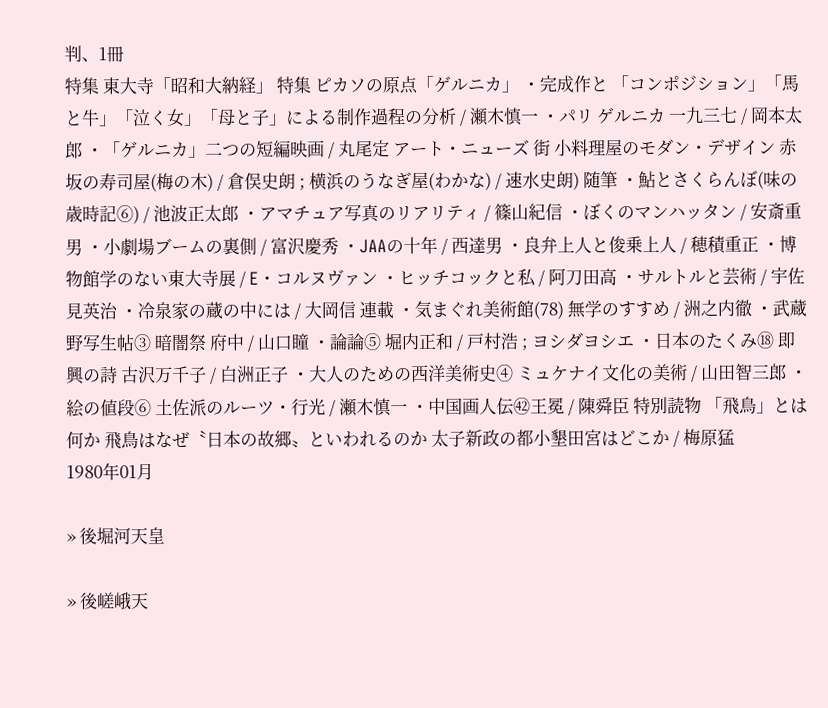判、1冊
特集 東大寺「昭和大納経」 特集 ピカソの原点「ゲルニカ」 ・完成作と 「コンポジション」「馬と牛」「泣く女」「母と子」による制作過程の分析 / 瀬木慎一 ・パリ ゲルニカ 一九三七 / 岡本太郎 ・「ゲルニカ」二つの短編映画 / 丸尾定 アート・ニューズ 街 小料理屋のモダン・デザイン 赤坂の寿司屋(梅の木) / 倉俣史朗 ; 横浜のうなぎ屋(わかな) / 速水史朗) 随筆 ・鮎とさくらんぼ(味の歳時記⑥) / 池波正太郎 ・アマチュア写真のリアリティ / 篠山紀信 ・ぼくのマンハッタン / 安斎重男 ・小劇場ブームの裏側 / 富沢慶秀 ・JAAの十年 / 西達男 ・良弁上人と俊乗上人 / 穂積重正 ・博物館学のない東大寺展 / E・コルヌヴァン ・ヒッチコックと私 / 阿刀田高 ・サルトルと芸術 / 宇佐見英治 ・冷泉家の蔵の中には / 大岡信 連載 ・気まぐれ美術館(78) 無学のすすめ / 洲之内徹 ・武蔵野写生帖③ 暗闇祭 府中 / 山口瞳 ・論論⑤ 堀内正和 / 戸村浩 ; ヨシダヨシエ ・日本のたくみ⑱ 即興の詩 古沢万千子 / 白洲正子 ・大人のための西洋美術史④ ミュケナイ文化の美術 / 山田智三郎 ・絵の値段⑥ 土佐派のルーツ・行光 / 瀬木慎一 ・中国画人伝㊷王冕 / 陳舜臣 特別読物 「飛鳥」とは何か 飛鳥はなぜ〝日本の故郷〟といわれるのか 太子新政の都小墾田宮はどこか / 梅原猛
1980年01月

» 後堀河天皇

» 後嵯峨天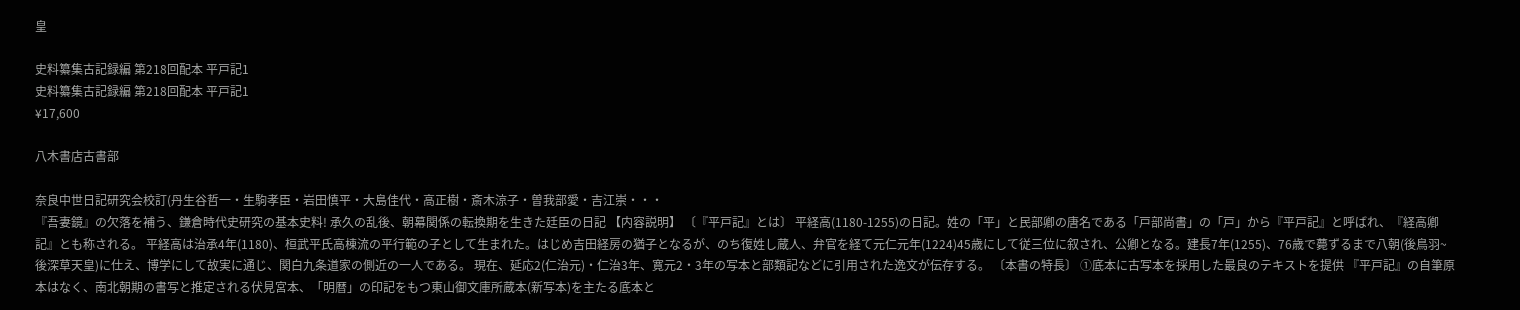皇

史料纂集古記録編 第218回配本 平戸記1
史料纂集古記録編 第218回配本 平戸記1
¥17,600

八木書店古書部

奈良中世日記研究会校訂(丹生谷哲一・生駒孝臣・岩田慎平・大島佳代・高正樹・斎木涼子・曽我部愛・吉江崇・・・
『吾妻鏡』の欠落を補う、鎌倉時代史研究の基本史料! 承久の乱後、朝幕関係の転換期を生きた廷臣の日記 【内容説明】 〔『平戸記』とは〕 平経高(1180-1255)の日記。姓の「平」と民部卿の唐名である「戸部尚書」の「戸」から『平戸記』と呼ばれ、『経高卿記』とも称される。 平経高は治承4年(1180)、桓武平氏高棟流の平行範の子として生まれた。はじめ吉田経房の猶子となるが、のち復姓し蔵人、弁官を経て元仁元年(1224)45歳にして従三位に叙され、公卿となる。建長7年(1255)、76歳で薨ずるまで八朝(後鳥羽~後深草天皇)に仕え、博学にして故実に通じ、関白九条道家の側近の一人である。 現在、延応2(仁治元)・仁治3年、寛元2・3年の写本と部類記などに引用された逸文が伝存する。 〔本書の特長〕 ①底本に古写本を採用した最良のテキストを提供 『平戸記』の自筆原本はなく、南北朝期の書写と推定される伏見宮本、「明暦」の印記をもつ東山御文庫所蔵本(新写本)を主たる底本と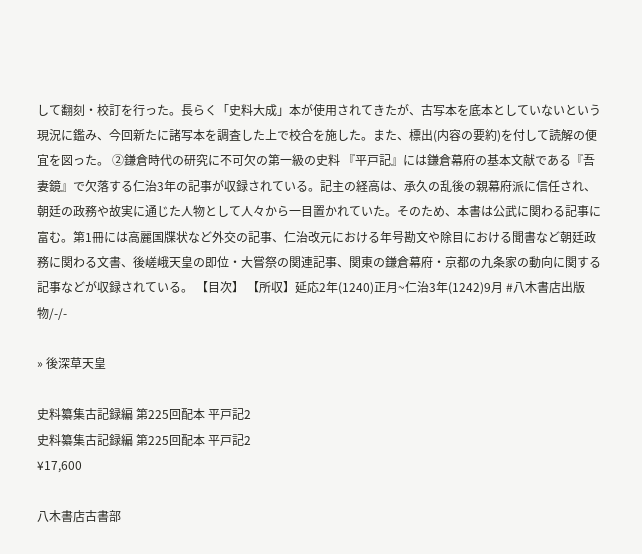して翻刻・校訂を行った。長らく「史料大成」本が使用されてきたが、古写本を底本としていないという現況に鑑み、今回新たに諸写本を調査した上で校合を施した。また、標出(内容の要約)を付して読解の便宜を図った。 ②鎌倉時代の研究に不可欠の第一級の史料 『平戸記』には鎌倉幕府の基本文献である『吾妻鏡』で欠落する仁治3年の記事が収録されている。記主の経高は、承久の乱後の親幕府派に信任され、朝廷の政務や故実に通じた人物として人々から一目置かれていた。そのため、本書は公武に関わる記事に富む。第1冊には高麗国牒状など外交の記事、仁治改元における年号勘文や除目における聞書など朝廷政務に関わる文書、後嵯峨天皇の即位・大嘗祭の関連記事、関東の鎌倉幕府・京都の九条家の動向に関する記事などが収録されている。 【目次】 【所収】延応2年(1240)正月~仁治3年(1242)9月 #八木書店出版物/-/-

» 後深草天皇

史料纂集古記録編 第225回配本 平戸記2
史料纂集古記録編 第225回配本 平戸記2
¥17,600

八木書店古書部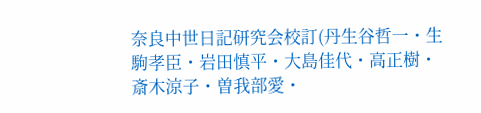奈良中世日記研究会校訂(丹生谷哲一・生駒孝臣・岩田慎平・大島佳代・高正樹・斎木涼子・曽我部愛・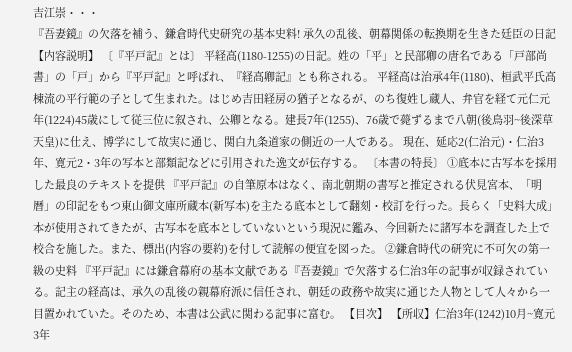吉江崇・・・
『吾妻鏡』の欠落を補う、鎌倉時代史研究の基本史料! 承久の乱後、朝幕関係の転換期を生きた廷臣の日記 【内容説明】 〔『平戸記』とは〕 平経高(1180-1255)の日記。姓の「平」と民部卿の唐名である「戸部尚書」の「戸」から『平戸記』と呼ばれ、『経高卿記』とも称される。 平経高は治承4年(1180)、桓武平氏高棟流の平行範の子として生まれた。はじめ吉田経房の猶子となるが、のち復姓し蔵人、弁官を経て元仁元年(1224)45歳にして従三位に叙され、公卿となる。建長7年(1255)、76歳で薨ずるまで八朝(後鳥羽~後深草天皇)に仕え、博学にして故実に通じ、関白九条道家の側近の一人である。 現在、延応2(仁治元)・仁治3年、寛元2・3年の写本と部類記などに引用された逸文が伝存する。 〔本書の特長〕 ①底本に古写本を採用した最良のテキストを提供 『平戸記』の自筆原本はなく、南北朝期の書写と推定される伏見宮本、「明暦」の印記をもつ東山御文庫所蔵本(新写本)を主たる底本として翻刻・校訂を行った。長らく「史料大成」本が使用されてきたが、古写本を底本としていないという現況に鑑み、今回新たに諸写本を調査した上で校合を施した。また、標出(内容の要約)を付して読解の便宜を図った。 ②鎌倉時代の研究に不可欠の第一級の史料 『平戸記』には鎌倉幕府の基本文献である『吾妻鏡』で欠落する仁治3年の記事が収録されている。記主の経高は、承久の乱後の親幕府派に信任され、朝廷の政務や故実に通じた人物として人々から一目置かれていた。そのため、本書は公武に関わる記事に富む。 【目次】 【所収】仁治3年(1242)10月~寛元3年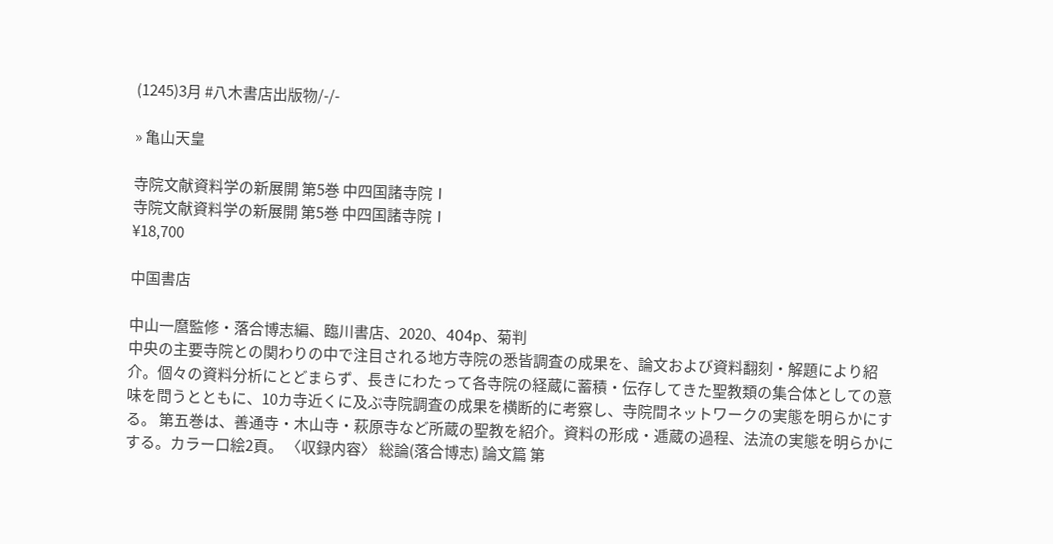(1245)3月 #八木書店出版物/-/-

» 亀山天皇

寺院文献資料学の新展開 第5巻 中四国諸寺院Ⅰ
寺院文献資料学の新展開 第5巻 中四国諸寺院Ⅰ
¥18,700

中国書店

中山一麿監修・落合博志編、臨川書店、2020、404p、菊判
中央の主要寺院との関わりの中で注目される地方寺院の悉皆調査の成果を、論文および資料翻刻・解題により紹介。個々の資料分析にとどまらず、長きにわたって各寺院の経蔵に蓄積・伝存してきた聖教類の集合体としての意味を問うとともに、10カ寺近くに及ぶ寺院調査の成果を横断的に考察し、寺院間ネットワークの実態を明らかにする。 第五巻は、善通寺・木山寺・萩原寺など所蔵の聖教を紹介。資料の形成・逓蔵の過程、法流の実態を明らかにする。カラー口絵2頁。 〈収録内容〉 総論(落合博志) 論文篇 第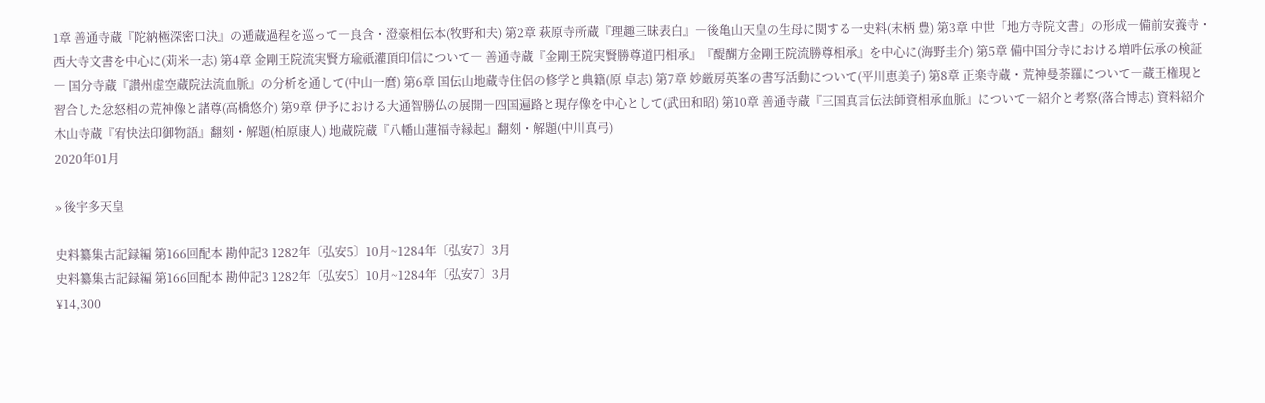1章 善通寺蔵『陀納極深密口決』の逓蔵過程を巡って―良含・澄豪相伝本(牧野和夫) 第2章 萩原寺所蔵『理趣三昧表白』―後亀山天皇の生母に関する一史料(末柄 豊) 第3章 中世「地方寺院文書」の形成―備前安養寺・西大寺文書を中心に(苅米一志) 第4章 金剛王院流実賢方瑜祇灌頂印信について― 善通寺蔵『金剛王院実賢勝尊道円相承』『醍醐方金剛王院流勝尊相承』を中心に(海野圭介) 第5章 備中国分寺における増吽伝承の検証― 国分寺蔵『讃州虚空蔵院法流血脈』の分析を通して(中山一麿) 第6章 国伝山地蔵寺住侶の修学と典籍(原 卓志) 第7章 妙厳房英峯の書写活動について(平川恵美子) 第8章 正楽寺蔵・荒神曼荼羅について―蔵王権現と習合した忿怒相の荒神像と諸尊(高橋悠介) 第9章 伊予における大通智勝仏の展開―四国遍路と現存像を中心として(武田和昭) 第10章 善通寺蔵『三国真言伝法師資相承血脈』について―紹介と考察(落合博志) 資料紹介 木山寺蔵『宥快法印御物語』翻刻・解題(柏原康人) 地蔵院蔵『八幡山蓮福寺縁起』翻刻・解題(中川真弓)
2020年01月

» 後宇多天皇

史料纂集古記録編 第166回配本 勘仲記3 1282年〔弘安5〕10月~1284年〔弘安7〕3月
史料纂集古記録編 第166回配本 勘仲記3 1282年〔弘安5〕10月~1284年〔弘安7〕3月
¥14,300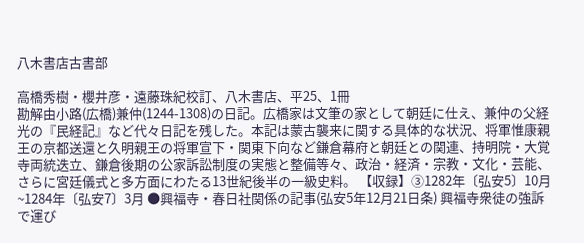八木書店古書部

高橋秀樹・櫻井彦・遠藤珠紀校訂、八木書店、平25、1冊
勘解由小路(広橋)兼仲(1244-1308)の日記。広橋家は文筆の家として朝廷に仕え、兼仲の父経光の『民経記』など代々日記を残した。本記は蒙古襲来に関する具体的な状況、将軍惟康親王の京都送還と久明親王の将軍宣下・関東下向など鎌倉幕府と朝廷との関連、持明院・大覚寺両統迭立、鎌倉後期の公家訴訟制度の実態と整備等々、政治・経済・宗教・文化・芸能、さらに宮廷儀式と多方面にわたる13世紀後半の一級史料。 【収録】③1282年〔弘安5〕10月~1284年〔弘安7〕3月 ●興福寺・春日社関係の記事(弘安5年12月21日条) 興福寺衆徒の強訴で運び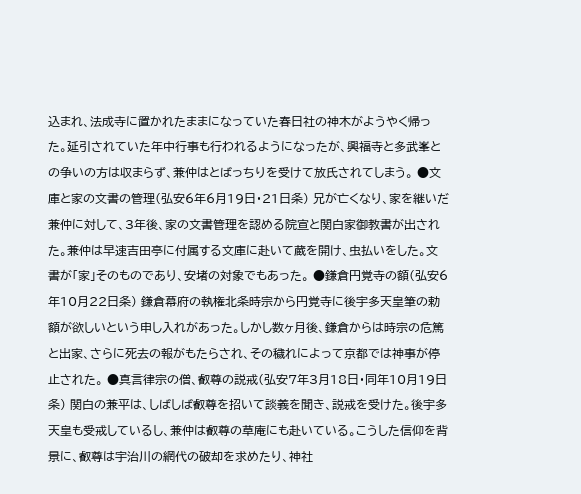込まれ、法成寺に置かれたままになっていた春日社の神木がようやく帰った。延引されていた年中行事も行われるようになったが、興福寺と多武峯との争いの方は収まらず、兼仲はとばっちりを受けて放氏されてしまう。 ●文庫と家の文書の管理(弘安6年6月19日・21日条) 兄が亡くなり、家を継いだ兼仲に対して、3年後、家の文書管理を認める院宣と関白家御教書が出された。兼仲は早速吉田亭に付属する文庫に赴いて蔵を開け、虫払いをした。文書が「家」そのものであり、安堵の対象でもあった。 ●鎌倉円覚寺の額(弘安6年10月22日条) 鎌倉幕府の執権北条時宗から円覚寺に後宇多天皇筆の勅額が欲しいという申し入れがあった。しかし数ヶ月後、鎌倉からは時宗の危篤と出家、さらに死去の報がもたらされ、その穢れによって京都では神事が停止された。 ●真言律宗の僧、叡尊の説戒(弘安7年3月18日・同年10月19日条) 関白の兼平は、しばしば叡尊を招いて談義を聞き、説戒を受けた。後宇多天皇も受戒しているし、兼仲は叡尊の草庵にも赴いている。こうした信仰を背景に、叡尊は宇治川の網代の破却を求めたり、神社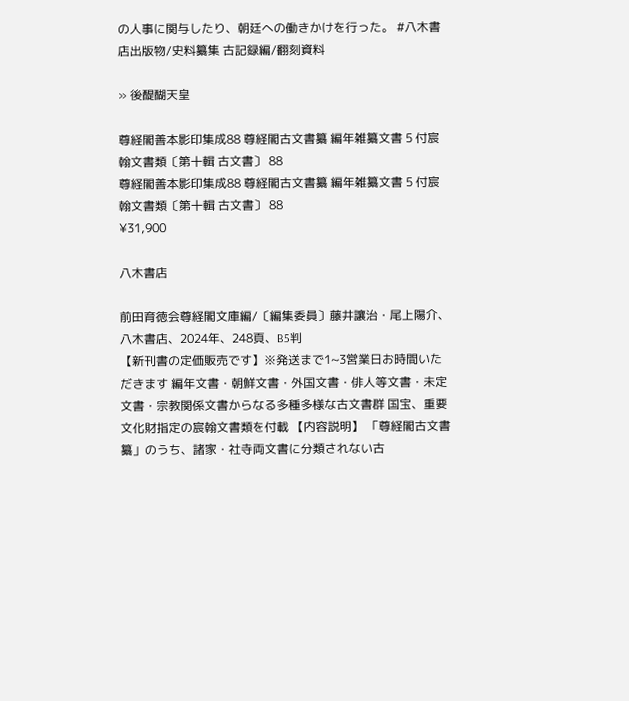の人事に関与したり、朝廷への働きかけを行った。 #八木書店出版物/史料纂集 古記録編/翻刻資料

» 後醍醐天皇

尊経閣善本影印集成88 尊経閣古文書纂 編年雑纂文書 5 付宸翰文書類〔第十輯 古文書〕 88
尊経閣善本影印集成88 尊経閣古文書纂 編年雑纂文書 5 付宸翰文書類〔第十輯 古文書〕 88
¥31,900

八木書店

前田育徳会尊経閣文庫編/〔編集委員〕藤井讓治・尾上陽介、八木書店、2024年、248頁、B5判
【新刊書の定価販売です】※発送まで1~3営業日お時間いただきます 編年文書・朝鮮文書・外国文書・俳人等文書・未定文書・宗教関係文書からなる多種多様な古文書群 国宝、重要文化財指定の宸翰文書類を付載 【内容説明】 「尊経閣古文書纂」のうち、諸家・社寺両文書に分類されない古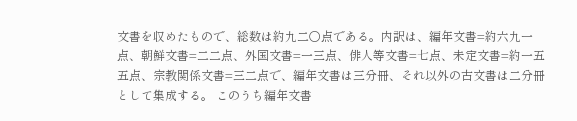文書を収めたもので、総数は約九二〇点である。内訳は、編年文書=約六九一点、朝鮮文書=二二点、外国文書=一三点、俳人等文書=七点、未定文書=約一五五点、宗教関係文書=三二点で、編年文書は三分冊、それ以外の古文書は二分冊として集成する。 このうち編年文書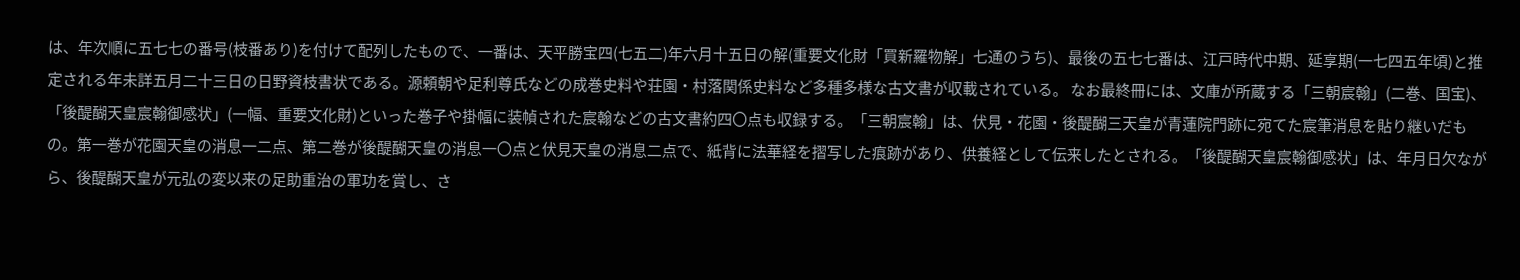は、年次順に五七七の番号(枝番あり)を付けて配列したもので、一番は、天平勝宝四(七五二)年六月十五日の解(重要文化財「買新羅物解」七通のうち)、最後の五七七番は、江戸時代中期、延享期(一七四五年頃)と推定される年未詳五月二十三日の日野資枝書状である。源頼朝や足利尊氏などの成巻史料や荘園・村落関係史料など多種多様な古文書が収載されている。 なお最終冊には、文庫が所蔵する「三朝宸翰」(二巻、国宝)、「後醍醐天皇宸翰御感状」(一幅、重要文化財)といった巻子や掛幅に装幀された宸翰などの古文書約四〇点も収録する。「三朝宸翰」は、伏見・花園・後醍醐三天皇が青蓮院門跡に宛てた宸筆消息を貼り継いだもの。第一巻が花園天皇の消息一二点、第二巻が後醍醐天皇の消息一〇点と伏見天皇の消息二点で、紙背に法華経を摺写した痕跡があり、供養経として伝来したとされる。「後醍醐天皇宸翰御感状」は、年月日欠ながら、後醍醐天皇が元弘の変以来の足助重治の軍功を賞し、さ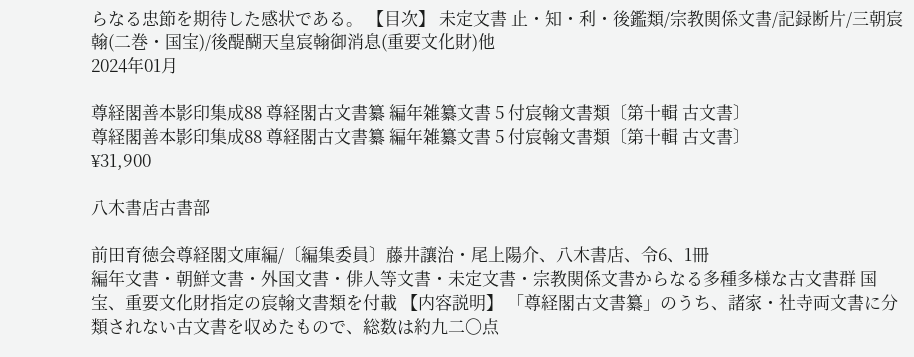らなる忠節を期待した感状である。 【目次】 未定文書 止・知・利・後鑑類/宗教関係文書/記録断片/三朝宸翰(二巻・国宝)/後醍醐天皇宸翰御消息(重要文化財)他
2024年01月

尊経閣善本影印集成88 尊経閣古文書纂 編年雑纂文書 5 付宸翰文書類〔第十輯 古文書〕
尊経閣善本影印集成88 尊経閣古文書纂 編年雑纂文書 5 付宸翰文書類〔第十輯 古文書〕
¥31,900

八木書店古書部

前田育徳会尊経閣文庫編/〔編集委員〕藤井讓治・尾上陽介、八木書店、令6、1冊
編年文書・朝鮮文書・外国文書・俳人等文書・未定文書・宗教関係文書からなる多種多様な古文書群 国宝、重要文化財指定の宸翰文書類を付載 【内容説明】 「尊経閣古文書纂」のうち、諸家・社寺両文書に分類されない古文書を収めたもので、総数は約九二〇点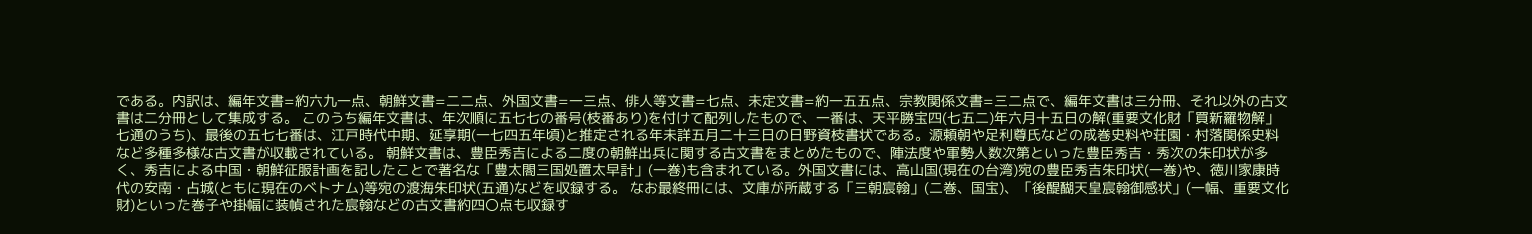である。内訳は、編年文書=約六九一点、朝鮮文書=二二点、外国文書=一三点、俳人等文書=七点、未定文書=約一五五点、宗教関係文書=三二点で、編年文書は三分冊、それ以外の古文書は二分冊として集成する。 このうち編年文書は、年次順に五七七の番号(枝番あり)を付けて配列したもので、一番は、天平勝宝四(七五二)年六月十五日の解(重要文化財「買新羅物解」七通のうち)、最後の五七七番は、江戸時代中期、延享期(一七四五年頃)と推定される年未詳五月二十三日の日野資枝書状である。源頼朝や足利尊氏などの成巻史料や荘園・村落関係史料など多種多様な古文書が収載されている。 朝鮮文書は、豊臣秀吉による二度の朝鮮出兵に関する古文書をまとめたもので、陣法度や軍勢人数次第といった豊臣秀吉・秀次の朱印状が多く、秀吉による中国・朝鮮征服計画を記したことで著名な「豊太閤三国処置太早計」(一巻)も含まれている。外国文書には、高山国(現在の台湾)宛の豊臣秀吉朱印状(一巻)や、徳川家康時代の安南・占城(ともに現在のベトナム)等宛の渡海朱印状(五通)などを収録する。 なお最終冊には、文庫が所蔵する「三朝宸翰」(二巻、国宝)、「後醍醐天皇宸翰御感状」(一幅、重要文化財)といった巻子や掛幅に装幀された宸翰などの古文書約四〇点も収録す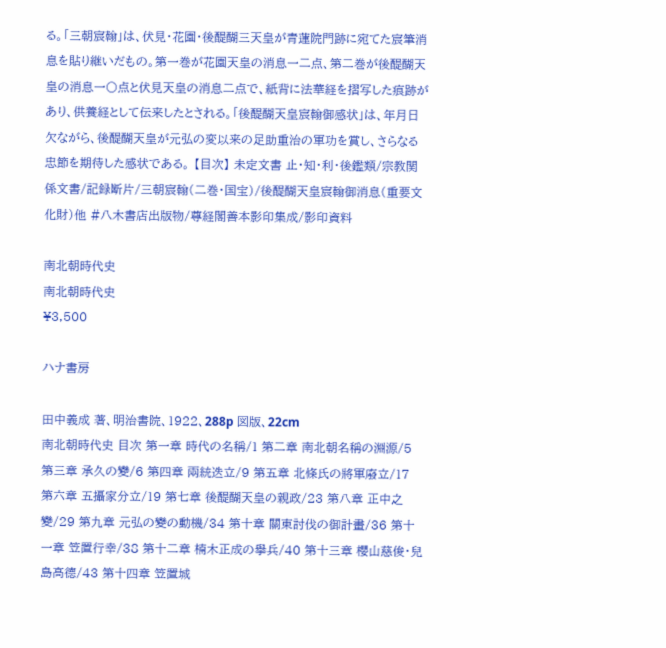る。「三朝宸翰」は、伏見・花園・後醍醐三天皇が青蓮院門跡に宛てた宸筆消息を貼り継いだもの。第一巻が花園天皇の消息一二点、第二巻が後醍醐天皇の消息一〇点と伏見天皇の消息二点で、紙背に法華経を摺写した痕跡があり、供養経として伝来したとされる。「後醍醐天皇宸翰御感状」は、年月日欠ながら、後醍醐天皇が元弘の変以来の足助重治の軍功を賞し、さらなる忠節を期待した感状である。 【目次】 未定文書 止・知・利・後鑑類/宗教関係文書/記録断片/三朝宸翰(二巻・国宝)/後醍醐天皇宸翰御消息(重要文化財)他 #八木書店出版物/尊経閣善本影印集成/影印資料

南北朝時代史
南北朝時代史
¥3,500

ハナ書房

田中義成 著、明治書院、1922、288p 図版、22cm
南北朝時代史 目次 第一章 時代の名稱/1 第二章 南北朝名稱の淵源/5 第三章 承久の變/6 第四章 兩統迭立/9 第五章 北條氏の將軍廢立/17 第六章 五攝家分立/19 第七章 後醍醐天皇の親政/23 第八章 正中之變/29 第九章 元弘の變の動機/34 第十章 關東討伐の御計畫/36 第十一章 笠置行幸/38 第十二章 楠木正成の擧兵/40 第十三章 櫻山慈俊・兒島高德/43 第十四章 笠置城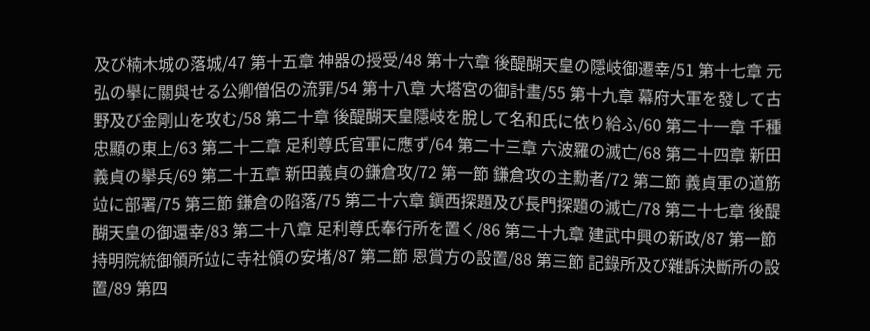及び楠木城の落城/47 第十五章 神器の授受/48 第十六章 後醍醐天皇の隱岐御遷幸/51 第十七章 元弘の擧に關與せる公卿僧侶の流罪/54 第十八章 大塔宮の御計畫/55 第十九章 幕府大軍を發して古野及び金剛山を攻む/58 第二十章 後醍醐天皇隱岐を脫して名和氏に依り給ふ/60 第二十一章 千種忠顯の東上/63 第二十二章 足利尊氏官軍に應ず/64 第二十三章 六波羅の滅亡/68 第二十四章 新田義貞の擧兵/69 第二十五章 新田義貞の鎌倉攻/72 第一節 鎌倉攻の主勳者/72 第二節 義貞軍の道筋竝に部署/75 第三節 鎌倉の陷落/75 第二十六章 鎭西探題及び長門探題の滅亡/78 第二十七章 後醍醐天皇の御還幸/83 第二十八章 足利尊氏奉行所を置く/86 第二十九章 建武中興の新政/87 第一節 持明院統御領所竝に寺社領の安堵/87 第二節 恩賞方の設置/88 第三節 記錄所及び雜訴決斷所の設置/89 第四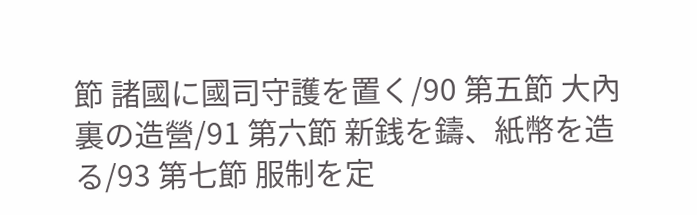節 諸國に國司守護を置く/90 第五節 大內裏の造營/91 第六節 新銭を鑄、紙幣を造る/93 第七節 服制を定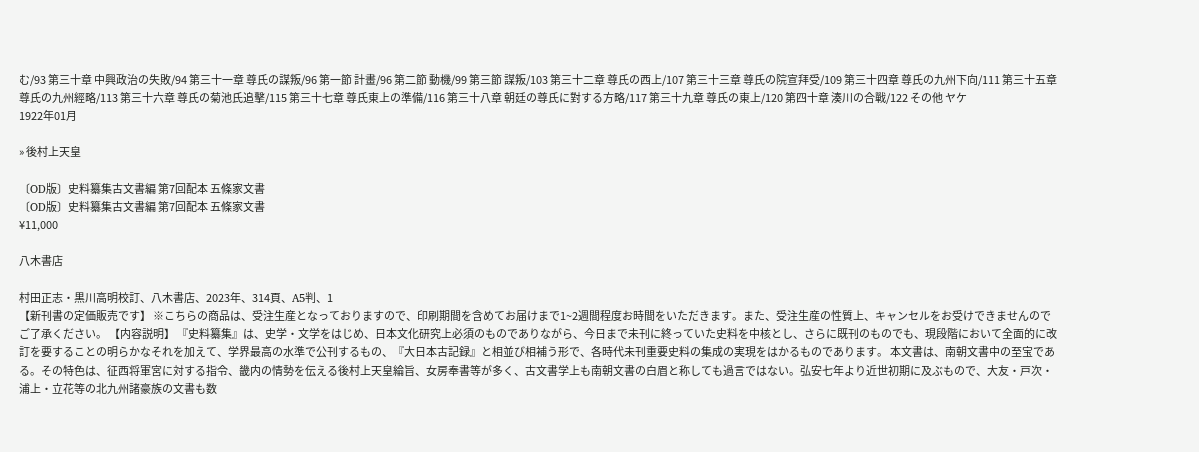む/93 第三十章 中興政治の失敗/94 第三十一章 尊氏の謀叛/96 第一節 計畫/96 第二節 動機/99 第三節 謀叛/103 第三十二章 尊氏の西上/107 第三十三章 尊氏の院宣拜受/109 第三十四章 尊氏の九州下向/111 第三十五章 尊氏の九州經略/113 第三十六章 尊氏の菊池氏追擊/115 第三十七章 尊氏東上の準備/116 第三十八章 朝廷の尊氏に對する方略/117 第三十九章 尊氏の東上/120 第四十章 湊川の合戰/122 その他 ヤケ
1922年01月

» 後村上天皇

〔OD版〕史料纂集古文書編 第7回配本 五條家文書
〔OD版〕史料纂集古文書編 第7回配本 五條家文書
¥11,000

八木書店

村田正志・黒川高明校訂、八木書店、2023年、314頁、A5判、1
【新刊書の定価販売です】 ※こちらの商品は、受注生産となっておりますので、印刷期間を含めてお届けまで1~2週間程度お時間をいただきます。また、受注生産の性質上、キャンセルをお受けできませんのでご了承ください。 【内容説明】 『史料纂集』は、史学・文学をはじめ、日本文化研究上必須のものでありながら、今日まで未刊に終っていた史料を中核とし、さらに既刊のものでも、現段階において全面的に改訂を要することの明らかなそれを加えて、学界最高の水準で公刊するもの、『大日本古記録』と相並び相補う形で、各時代未刊重要史料の集成の実現をはかるものであります。 本文書は、南朝文書中の至宝である。その特色は、征西将軍宮に対する指令、畿内の情勢を伝える後村上天皇綸旨、女房奉書等が多く、古文書学上も南朝文書の白眉と称しても過言ではない。弘安七年より近世初期に及ぶもので、大友・戸次・浦上・立花等の北九州諸豪族の文書も数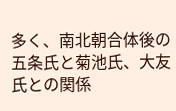多く、南北朝合体後の五条氏と菊池氏、大友氏との関係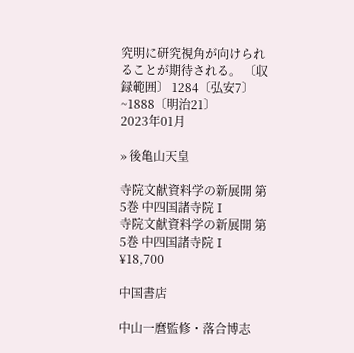究明に研究視角が向けられることが期待される。 〔収録範囲〕 1284〔弘安7〕~1888〔明治21〕
2023年01月

» 後亀山天皇

寺院文献資料学の新展開 第5巻 中四国諸寺院Ⅰ
寺院文献資料学の新展開 第5巻 中四国諸寺院Ⅰ
¥18,700

中国書店

中山一麿監修・落合博志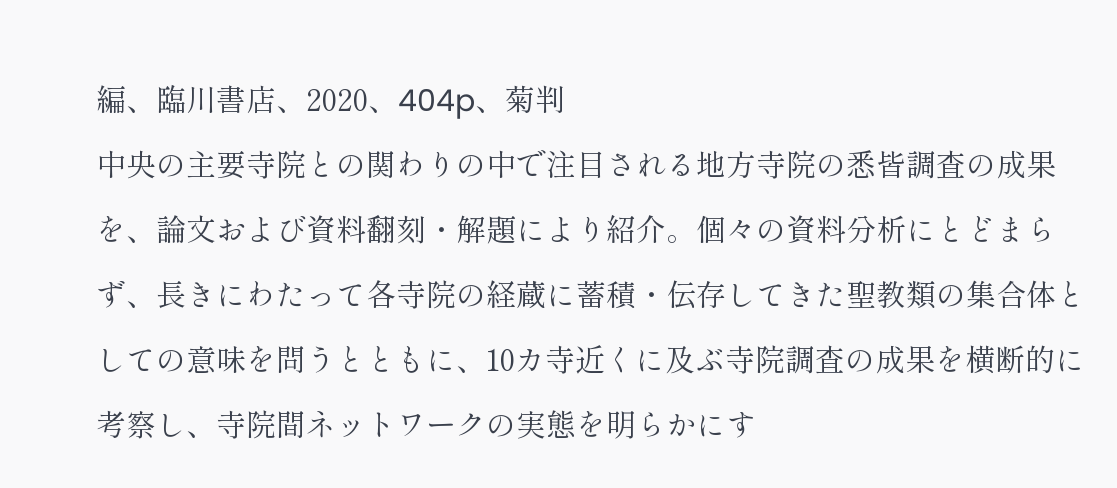編、臨川書店、2020、404p、菊判
中央の主要寺院との関わりの中で注目される地方寺院の悉皆調査の成果を、論文および資料翻刻・解題により紹介。個々の資料分析にとどまらず、長きにわたって各寺院の経蔵に蓄積・伝存してきた聖教類の集合体としての意味を問うとともに、10カ寺近くに及ぶ寺院調査の成果を横断的に考察し、寺院間ネットワークの実態を明らかにす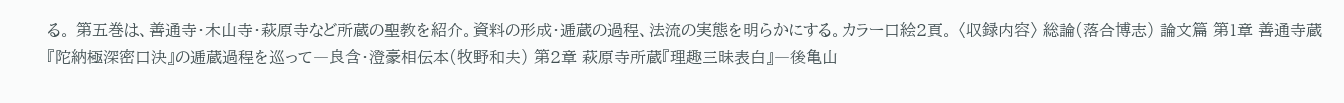る。 第五巻は、善通寺・木山寺・萩原寺など所蔵の聖教を紹介。資料の形成・逓蔵の過程、法流の実態を明らかにする。カラー口絵2頁。 〈収録内容〉 総論(落合博志) 論文篇 第1章 善通寺蔵『陀納極深密口決』の逓蔵過程を巡って―良含・澄豪相伝本(牧野和夫) 第2章 萩原寺所蔵『理趣三昧表白』―後亀山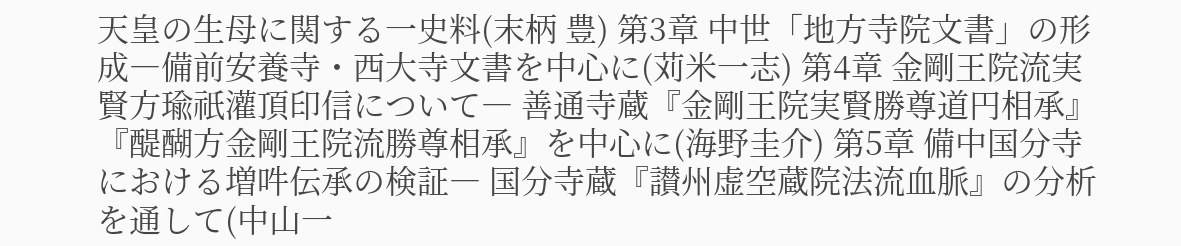天皇の生母に関する一史料(末柄 豊) 第3章 中世「地方寺院文書」の形成―備前安養寺・西大寺文書を中心に(苅米一志) 第4章 金剛王院流実賢方瑜祇灌頂印信について― 善通寺蔵『金剛王院実賢勝尊道円相承』『醍醐方金剛王院流勝尊相承』を中心に(海野圭介) 第5章 備中国分寺における増吽伝承の検証― 国分寺蔵『讃州虚空蔵院法流血脈』の分析を通して(中山一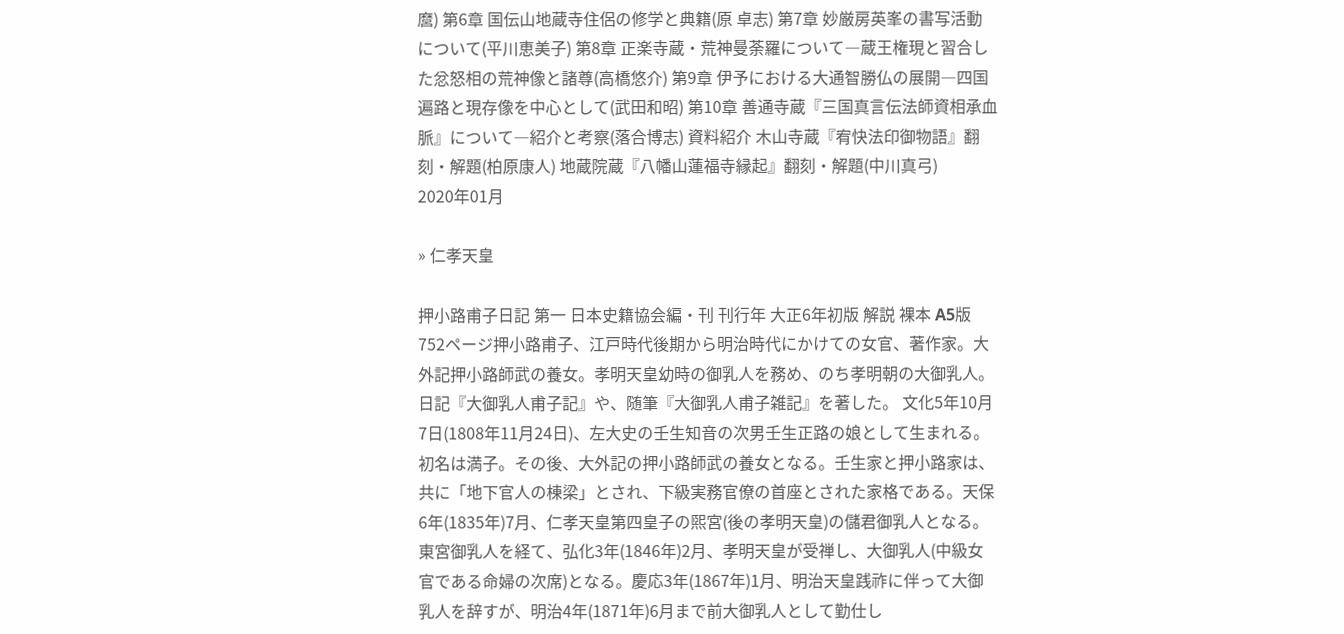麿) 第6章 国伝山地蔵寺住侶の修学と典籍(原 卓志) 第7章 妙厳房英峯の書写活動について(平川恵美子) 第8章 正楽寺蔵・荒神曼荼羅について―蔵王権現と習合した忿怒相の荒神像と諸尊(高橋悠介) 第9章 伊予における大通智勝仏の展開―四国遍路と現存像を中心として(武田和昭) 第10章 善通寺蔵『三国真言伝法師資相承血脈』について―紹介と考察(落合博志) 資料紹介 木山寺蔵『宥快法印御物語』翻刻・解題(柏原康人) 地蔵院蔵『八幡山蓮福寺縁起』翻刻・解題(中川真弓)
2020年01月

» 仁孝天皇

押小路甫子日記 第一 日本史籍協会編・刊 刊行年 大正6年初版 解説 裸本 A5版 752ページ押小路甫子、江戸時代後期から明治時代にかけての女官、著作家。大外記押小路師武の養女。孝明天皇幼時の御乳人を務め、のち孝明朝の大御乳人。日記『大御乳人甫子記』や、随筆『大御乳人甫子雑記』を著した。 文化5年10月7日(1808年11月24日)、左大史の壬生知音の次男壬生正路の娘として生まれる。初名は満子。その後、大外記の押小路師武の養女となる。壬生家と押小路家は、共に「地下官人の棟梁」とされ、下級実務官僚の首座とされた家格である。天保6年(1835年)7月、仁孝天皇第四皇子の煕宮(後の孝明天皇)の儲君御乳人となる。東宮御乳人を経て、弘化3年(1846年)2月、孝明天皇が受禅し、大御乳人(中級女官である命婦の次席)となる。慶応3年(1867年)1月、明治天皇践祚に伴って大御乳人を辞すが、明治4年(1871年)6月まで前大御乳人として勤仕し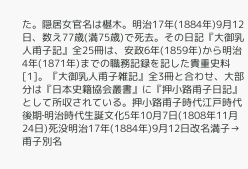た。隠居女官名は椹木。明治17年(1884年)9月12日、数え77歳(満75歳)で死去。その日記『大御乳人甫子記』全25冊は、安政6年(1859年)から明治4年(1871年)までの職務記録を記した貴重史料[1]。『大御乳人甫子雑記』全3冊と合わせ、大部分は『日本史籍協会叢書』に『押小路甫子日記』として所収されている。押小路甫子時代江戸時代後期‐明治時代生誕文化5年10月7日(1808年11月24日)死没明治17年(1884年)9月12日改名満子→甫子別名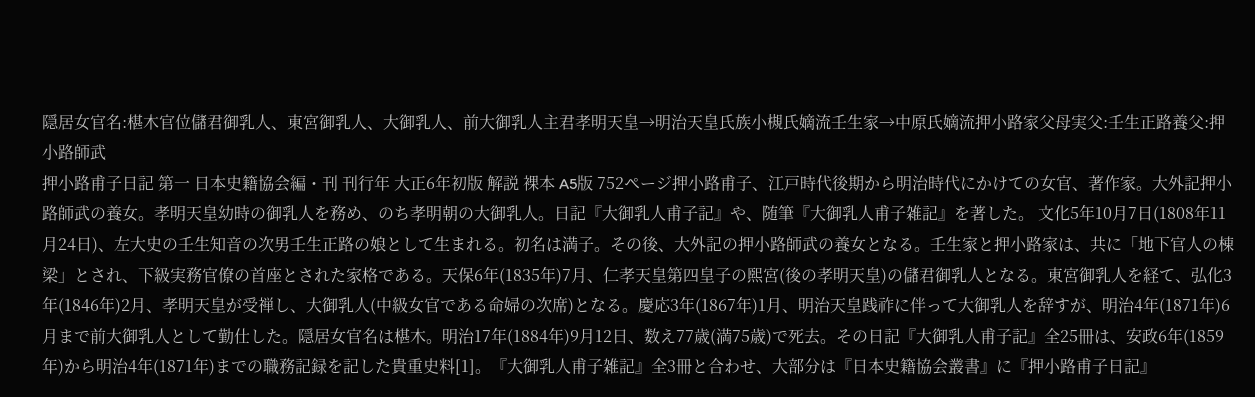隠居女官名:椹木官位儲君御乳人、東宮御乳人、大御乳人、前大御乳人主君孝明天皇→明治天皇氏族小槻氏嫡流壬生家→中原氏嫡流押小路家父母実父:壬生正路養父:押小路師武
押小路甫子日記 第一 日本史籍協会編・刊 刊行年 大正6年初版 解説 裸本 A5版 752ページ押小路甫子、江戸時代後期から明治時代にかけての女官、著作家。大外記押小路師武の養女。孝明天皇幼時の御乳人を務め、のち孝明朝の大御乳人。日記『大御乳人甫子記』や、随筆『大御乳人甫子雑記』を著した。 文化5年10月7日(1808年11月24日)、左大史の壬生知音の次男壬生正路の娘として生まれる。初名は満子。その後、大外記の押小路師武の養女となる。壬生家と押小路家は、共に「地下官人の棟梁」とされ、下級実務官僚の首座とされた家格である。天保6年(1835年)7月、仁孝天皇第四皇子の煕宮(後の孝明天皇)の儲君御乳人となる。東宮御乳人を経て、弘化3年(1846年)2月、孝明天皇が受禅し、大御乳人(中級女官である命婦の次席)となる。慶応3年(1867年)1月、明治天皇践祚に伴って大御乳人を辞すが、明治4年(1871年)6月まで前大御乳人として勤仕した。隠居女官名は椹木。明治17年(1884年)9月12日、数え77歳(満75歳)で死去。その日記『大御乳人甫子記』全25冊は、安政6年(1859年)から明治4年(1871年)までの職務記録を記した貴重史料[1]。『大御乳人甫子雑記』全3冊と合わせ、大部分は『日本史籍協会叢書』に『押小路甫子日記』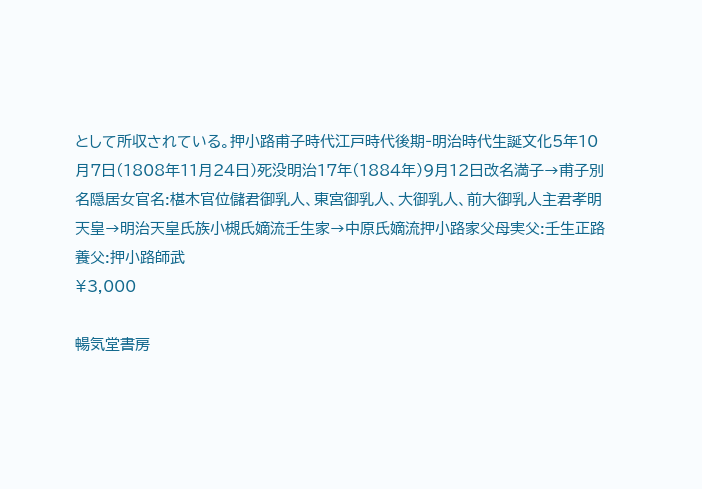として所収されている。押小路甫子時代江戸時代後期‐明治時代生誕文化5年10月7日(1808年11月24日)死没明治17年(1884年)9月12日改名満子→甫子別名隠居女官名:椹木官位儲君御乳人、東宮御乳人、大御乳人、前大御乳人主君孝明天皇→明治天皇氏族小槻氏嫡流壬生家→中原氏嫡流押小路家父母実父:壬生正路養父:押小路師武
¥3,000

暢気堂書房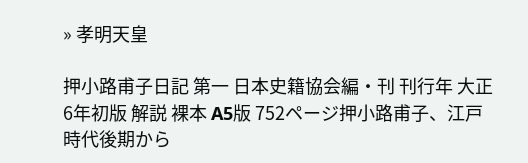» 孝明天皇

押小路甫子日記 第一 日本史籍協会編・刊 刊行年 大正6年初版 解説 裸本 A5版 752ページ押小路甫子、江戸時代後期から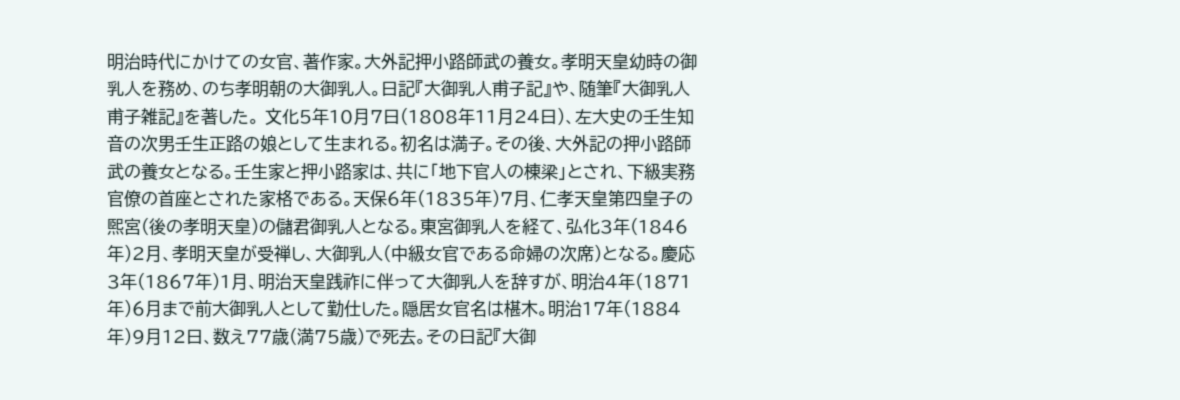明治時代にかけての女官、著作家。大外記押小路師武の養女。孝明天皇幼時の御乳人を務め、のち孝明朝の大御乳人。日記『大御乳人甫子記』や、随筆『大御乳人甫子雑記』を著した。 文化5年10月7日(1808年11月24日)、左大史の壬生知音の次男壬生正路の娘として生まれる。初名は満子。その後、大外記の押小路師武の養女となる。壬生家と押小路家は、共に「地下官人の棟梁」とされ、下級実務官僚の首座とされた家格である。天保6年(1835年)7月、仁孝天皇第四皇子の煕宮(後の孝明天皇)の儲君御乳人となる。東宮御乳人を経て、弘化3年(1846年)2月、孝明天皇が受禅し、大御乳人(中級女官である命婦の次席)となる。慶応3年(1867年)1月、明治天皇践祚に伴って大御乳人を辞すが、明治4年(1871年)6月まで前大御乳人として勤仕した。隠居女官名は椹木。明治17年(1884年)9月12日、数え77歳(満75歳)で死去。その日記『大御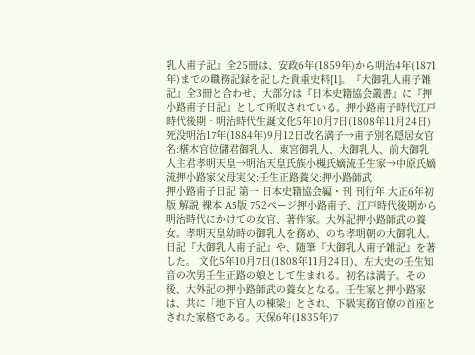乳人甫子記』全25冊は、安政6年(1859年)から明治4年(1871年)までの職務記録を記した貴重史料[1]。『大御乳人甫子雑記』全3冊と合わせ、大部分は『日本史籍協会叢書』に『押小路甫子日記』として所収されている。押小路甫子時代江戸時代後期‐明治時代生誕文化5年10月7日(1808年11月24日)死没明治17年(1884年)9月12日改名満子→甫子別名隠居女官名:椹木官位儲君御乳人、東宮御乳人、大御乳人、前大御乳人主君孝明天皇→明治天皇氏族小槻氏嫡流壬生家→中原氏嫡流押小路家父母実父:壬生正路養父:押小路師武
押小路甫子日記 第一 日本史籍協会編・刊 刊行年 大正6年初版 解説 裸本 A5版 752ページ押小路甫子、江戸時代後期から明治時代にかけての女官、著作家。大外記押小路師武の養女。孝明天皇幼時の御乳人を務め、のち孝明朝の大御乳人。日記『大御乳人甫子記』や、随筆『大御乳人甫子雑記』を著した。 文化5年10月7日(1808年11月24日)、左大史の壬生知音の次男壬生正路の娘として生まれる。初名は満子。その後、大外記の押小路師武の養女となる。壬生家と押小路家は、共に「地下官人の棟梁」とされ、下級実務官僚の首座とされた家格である。天保6年(1835年)7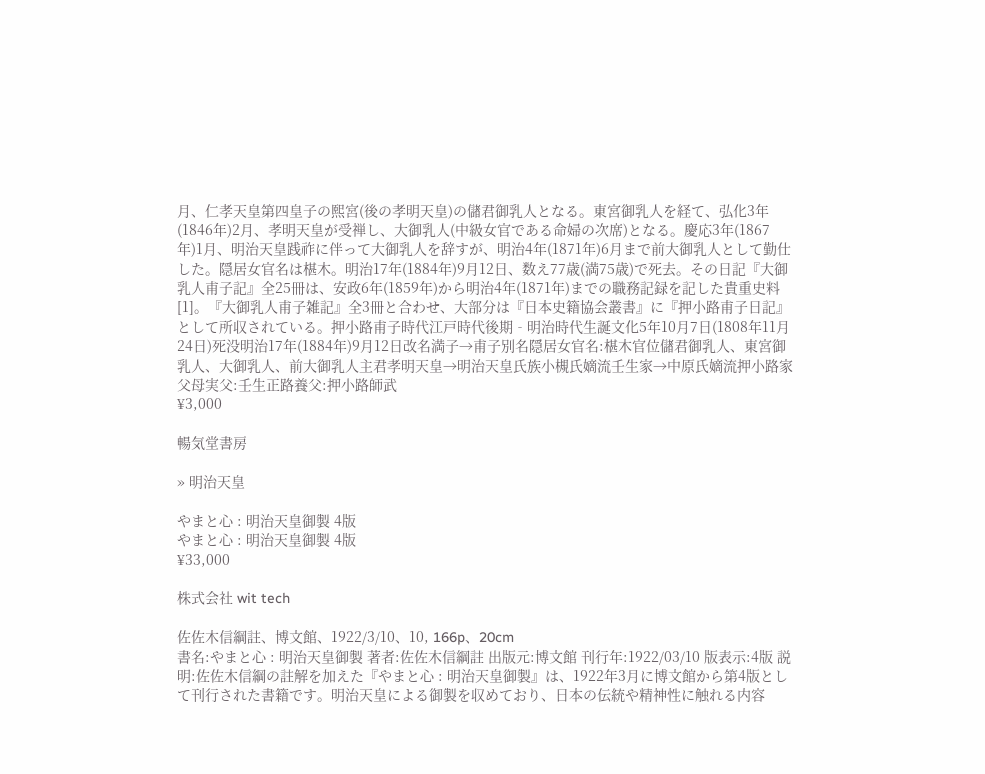月、仁孝天皇第四皇子の煕宮(後の孝明天皇)の儲君御乳人となる。東宮御乳人を経て、弘化3年(1846年)2月、孝明天皇が受禅し、大御乳人(中級女官である命婦の次席)となる。慶応3年(1867年)1月、明治天皇践祚に伴って大御乳人を辞すが、明治4年(1871年)6月まで前大御乳人として勤仕した。隠居女官名は椹木。明治17年(1884年)9月12日、数え77歳(満75歳)で死去。その日記『大御乳人甫子記』全25冊は、安政6年(1859年)から明治4年(1871年)までの職務記録を記した貴重史料[1]。『大御乳人甫子雑記』全3冊と合わせ、大部分は『日本史籍協会叢書』に『押小路甫子日記』として所収されている。押小路甫子時代江戸時代後期‐明治時代生誕文化5年10月7日(1808年11月24日)死没明治17年(1884年)9月12日改名満子→甫子別名隠居女官名:椹木官位儲君御乳人、東宮御乳人、大御乳人、前大御乳人主君孝明天皇→明治天皇氏族小槻氏嫡流壬生家→中原氏嫡流押小路家父母実父:壬生正路養父:押小路師武
¥3,000

暢気堂書房

» 明治天皇

やまと心 : 明治天皇御製 4版
やまと心 : 明治天皇御製 4版
¥33,000

株式会社 wit tech

佐佐木信綱註、博文館、1922/3/10、10, 166p、20cm
書名:やまと心 : 明治天皇御製 著者:佐佐木信綱註 出版元:博文館 刊行年:1922/03/10 版表示:4版 説明:佐佐木信綱の註解を加えた『やまと心 : 明治天皇御製』は、1922年3月に博文館から第4版として刊行された書籍です。明治天皇による御製を収めており、日本の伝統や精神性に触れる内容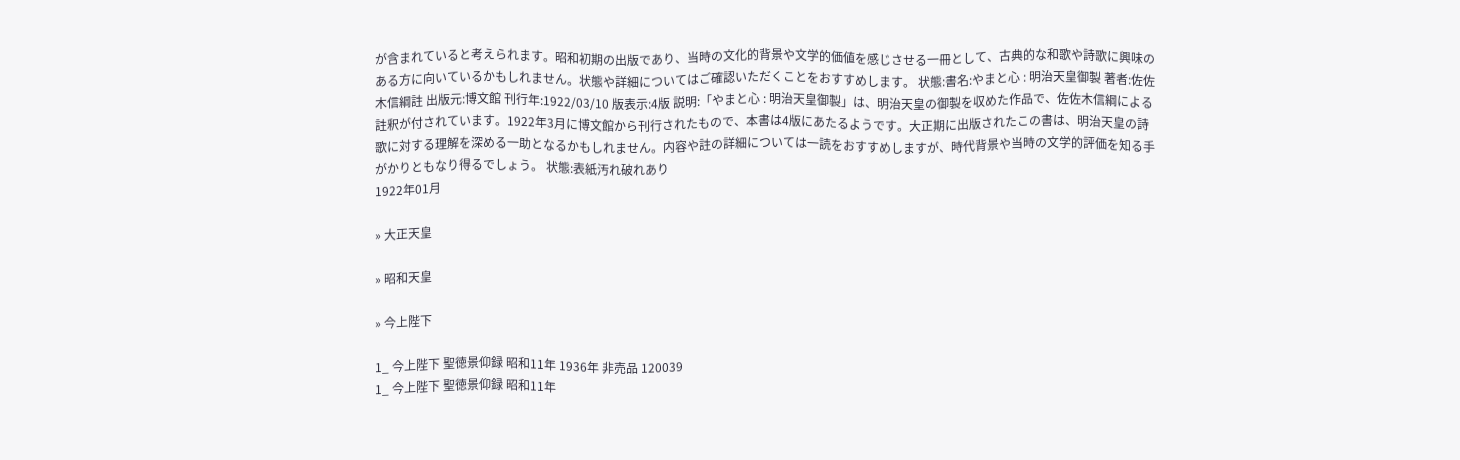が含まれていると考えられます。昭和初期の出版であり、当時の文化的背景や文学的価値を感じさせる一冊として、古典的な和歌や詩歌に興味のある方に向いているかもしれません。状態や詳細についてはご確認いただくことをおすすめします。 状態:書名:やまと心 : 明治天皇御製 著者:佐佐木信綱註 出版元:博文館 刊行年:1922/03/10 版表示:4版 説明:「やまと心 : 明治天皇御製」は、明治天皇の御製を収めた作品で、佐佐木信綱による註釈が付されています。1922年3月に博文館から刊行されたもので、本書は4版にあたるようです。大正期に出版されたこの書は、明治天皇の詩歌に対する理解を深める一助となるかもしれません。内容や註の詳細については一読をおすすめしますが、時代背景や当時の文学的評価を知る手がかりともなり得るでしょう。 状態:表紙汚れ破れあり
1922年01月

» 大正天皇

» 昭和天皇

» 今上陛下

1_ 今上陛下 聖徳景仰録 昭和11年 1936年 非売品 120039
1_ 今上陛下 聖徳景仰録 昭和11年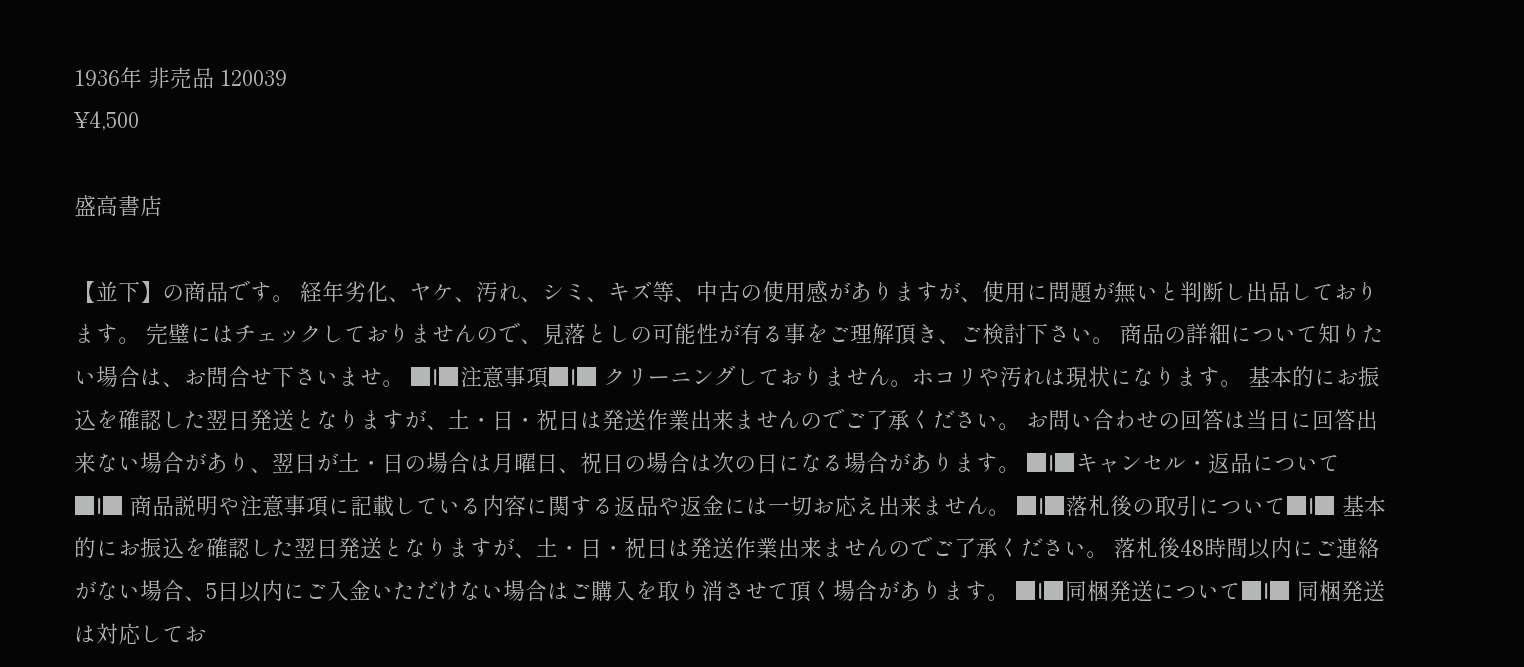1936年 非売品 120039
¥4,500

盛高書店

【並下】の商品です。 経年劣化、ヤケ、汚れ、シミ、キズ等、中古の使用感がありますが、使用に問題が無いと判断し出品しております。 完璧にはチェックしておりませんので、見落としの可能性が有る事をご理解頂き、ご検討下さい。 商品の詳細について知りたい場合は、お問合せ下さいませ。 ■I■注意事項■I■ クリーニングしておりません。ホコリや汚れは現状になります。 基本的にお振込を確認した翌日発送となりますが、土・日・祝日は発送作業出来ませんのでご了承ください。 お問い合わせの回答は当日に回答出来ない場合があり、翌日が土・日の場合は月曜日、祝日の場合は次の日になる場合があります。 ■I■キャンセル・返品について■I■ 商品説明や注意事項に記載している内容に関する返品や返金には一切お応え出来ません。 ■I■落札後の取引について■I■ 基本的にお振込を確認した翌日発送となりますが、土・日・祝日は発送作業出来ませんのでご了承ください。 落札後48時間以内にご連絡がない場合、5日以内にご入金いただけない場合はご購入を取り消させて頂く場合があります。 ■I■同梱発送について■I■ 同梱発送は対応してお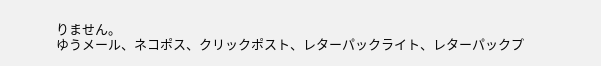りません。
ゆうメール、ネコポス、クリックポスト、レターパックライト、レターパックプ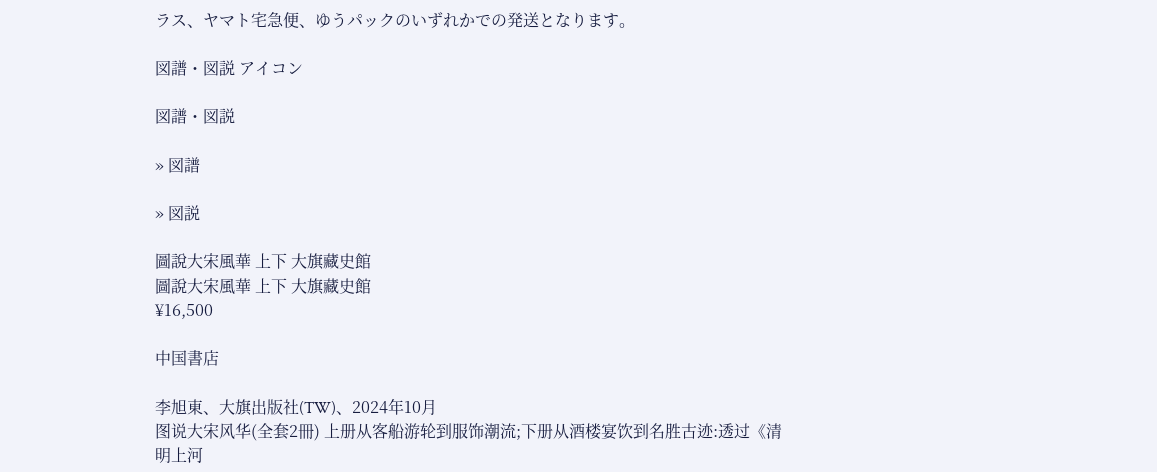ラス、ヤマト宅急便、ゆうパックのいずれかでの発送となります。

図譜・図説 アイコン

図譜・図説

» 図譜

» 図説

圖說大宋風華 上下 大旗藏史館
圖說大宋風華 上下 大旗藏史館
¥16,500

中国書店

李旭東、大旗出版社(TW)、2024年10月
图说大宋风华(全套2冊) 上册从客船游轮到服饰潮流;下册从酒楼宴饮到名胜古迹:透过《清明上河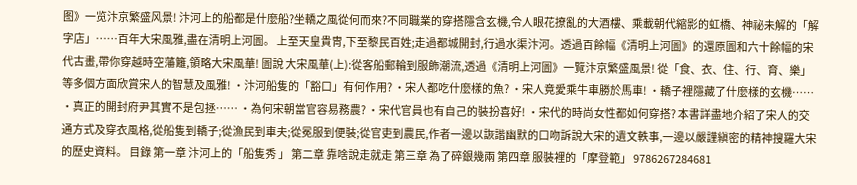图》一览汴京繁盛风景! 汴河上的船都是什麼船?坐轎之風從何而來?不同職業的穿搭隱含玄機,令人眼花撩亂的大酒樓、乘載朝代縮影的虹橋、神祕未解的「解字店」……百年大宋風雅,盡在清明上河圖。 上至天皇貴冑,下至黎民百姓;走過都城開封,行過水渠汴河。透過百餘幅《清明上河圖》的還原圖和六十餘幅的宋代古畫,帶你穿越時空藩籬,領略大宋風華! 圖說 大宋風華(上):從客船郵輪到服飾潮流,透過《清明上河圖》一覽汴京繁盛風景! 從「食、衣、住、行、育、樂」等多個方面欣賞宋人的智慧及風雅! ‧汴河船隻的「豁口」有何作用? ‧宋人都吃什麼樣的魚? ‧宋人竟愛乘牛車勝於馬車! ‧轎子裡隱藏了什麼樣的玄機…… ‧真正的開封府尹其實不是包拯…… ‧為何宋朝當官容易務農? ‧宋代官員也有自己的裝扮喜好! ‧宋代的時尚女性都如何穿搭? 本書詳盡地介紹了宋人的交通方式及穿衣風格,從船隻到轎子;從漁民到車夫;從冕服到便裝;從官吏到農民,作者一邊以詼諧幽默的口吻訴說大宋的遺文軼事,一邊以嚴謹縝密的精神搜羅大宋的歷史資料。 目錄 第一章 汴河上的「船隻秀 」 第二章 靠啥說走就走 第三章 為了碎銀幾兩 第四章 服裝裡的「摩登範」 9786267284681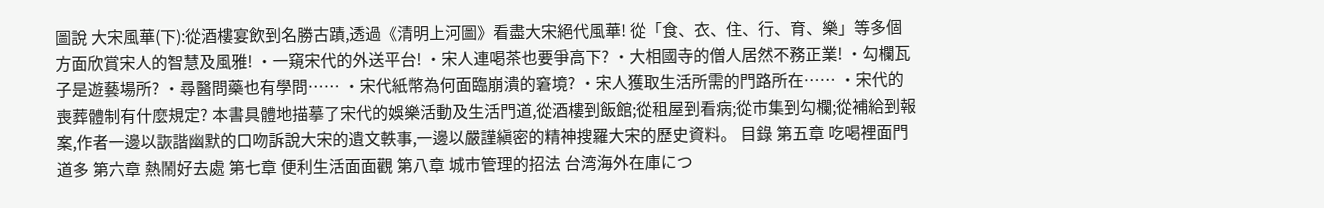圖說 大宋風華(下):從酒樓宴飲到名勝古蹟,透過《清明上河圖》看盡大宋絕代風華! 從「食、衣、住、行、育、樂」等多個方面欣賞宋人的智慧及風雅! ‧一窺宋代的外送平台! ‧宋人連喝茶也要爭高下? ‧大相國寺的僧人居然不務正業! ‧勾欄瓦子是遊藝場所? ‧尋醫問藥也有學問…… ‧宋代紙幣為何面臨崩潰的窘境? ‧宋人獲取生活所需的門路所在…… ‧宋代的喪葬體制有什麼規定? 本書具體地描摹了宋代的娛樂活動及生活門道,從酒樓到飯館;從租屋到看病;從市集到勾欄;從補給到報案,作者一邊以詼諧幽默的口吻訴說大宋的遺文軼事,一邊以嚴謹縝密的精神搜羅大宋的歷史資料。 目錄 第五章 吃喝裡面門道多 第六章 熱鬧好去處 第七章 便利生活面面觀 第八章 城市管理的招法 台湾海外在庫につ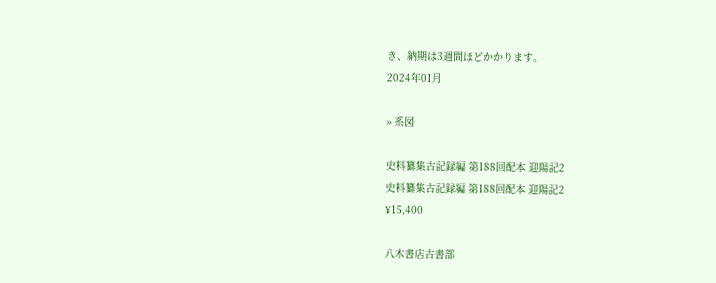き、納期は3週間ほどかかります。
2024年01月

» 系図

史料纂集古記録編 第188回配本 迎陽記2
史料纂集古記録編 第188回配本 迎陽記2
¥15,400

八木書店古書部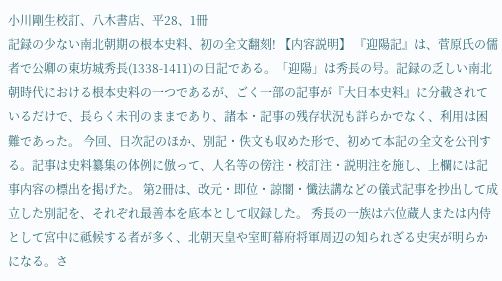小川剛生校訂、八木書店、平28、1冊
記録の少ない南北朝期の根本史料、初の全文翻刻! 【内容説明】 『迎陽記』は、菅原氏の儒者で公卿の東坊城秀長(1338-1411)の日記である。「迎陽」は秀長の号。記録の乏しい南北朝時代における根本史料の一つであるが、ごく一部の記事が『大日本史料』に分載されているだけで、長らく未刊のままであり、諸本・記事の残存状況も詳らかでなく、利用は困難であった。 今回、日次記のほか、別記・佚文も収めた形で、初めて本記の全文を公刊する。記事は史料纂集の体例に倣って、人名等の傍注・校訂注・説明注を施し、上欄には記事内容の標出を掲げた。 第2冊は、改元・即位・諒闇・懺法講などの儀式記事を抄出して成立した別記を、それぞれ最善本を底本として収録した。 秀長の一族は六位蔵人または内侍として宮中に祗候する者が多く、北朝天皇や室町幕府将軍周辺の知られざる史実が明らかになる。さ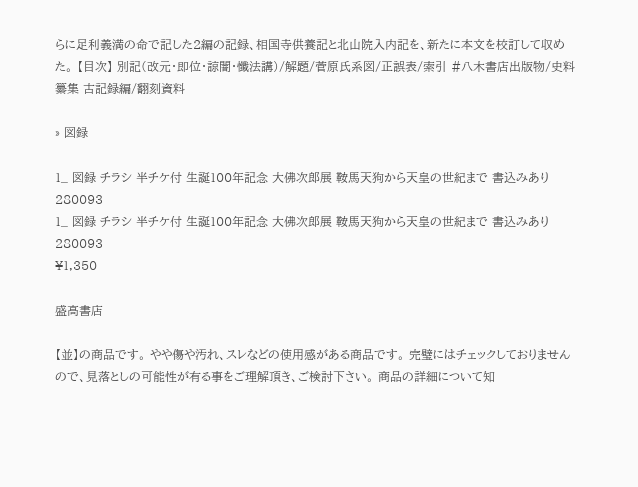らに足利義満の命で記した2編の記録、相国寺供養記と北山院入内記を、新たに本文を校訂して収めた。 【目次】 別記(改元・即位・諒闇・懺法講)/解題/菅原氏系図/正誤表/索引 #八木書店出版物/史料纂集 古記録編/翻刻資料

» 図録

1_ 図録 チラシ 半チケ付 生誕100年記念 大佛次郎展 鞍馬天狗から天皇の世紀まで 書込みあり 280093
1_ 図録 チラシ 半チケ付 生誕100年記念 大佛次郎展 鞍馬天狗から天皇の世紀まで 書込みあり 280093
¥1,350

盛高書店

【並】の商品です。 やや傷や汚れ、スレなどの使用感がある商品です。 完璧にはチェックしておりませんので、見落としの可能性が有る事をご理解頂き、ご検討下さい。 商品の詳細について知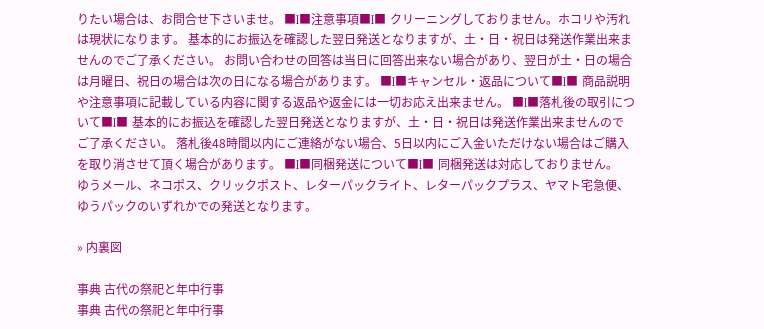りたい場合は、お問合せ下さいませ。 ■I■注意事項■I■ クリーニングしておりません。ホコリや汚れは現状になります。 基本的にお振込を確認した翌日発送となりますが、土・日・祝日は発送作業出来ませんのでご了承ください。 お問い合わせの回答は当日に回答出来ない場合があり、翌日が土・日の場合は月曜日、祝日の場合は次の日になる場合があります。 ■I■キャンセル・返品について■I■ 商品説明や注意事項に記載している内容に関する返品や返金には一切お応え出来ません。 ■I■落札後の取引について■I■ 基本的にお振込を確認した翌日発送となりますが、土・日・祝日は発送作業出来ませんのでご了承ください。 落札後48時間以内にご連絡がない場合、5日以内にご入金いただけない場合はご購入を取り消させて頂く場合があります。 ■I■同梱発送について■I■ 同梱発送は対応しておりません。
ゆうメール、ネコポス、クリックポスト、レターパックライト、レターパックプラス、ヤマト宅急便、ゆうパックのいずれかでの発送となります。

» 内裏図

事典 古代の祭祀と年中行事
事典 古代の祭祀と年中行事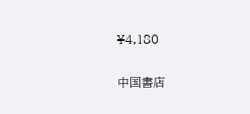¥4,180

中国書店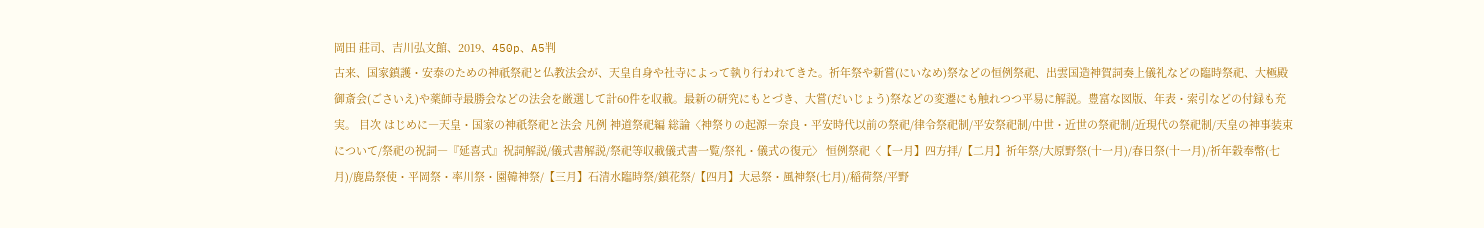岡田 莊司、吉川弘文館、2019、450p、A5判
古来、国家鎮護・安泰のための神祇祭祀と仏教法会が、天皇自身や社寺によって執り行われてきた。祈年祭や新嘗(にいなめ)祭などの恒例祭祀、出雲国造神賀詞奏上儀礼などの臨時祭祀、大極殿御斎会(ごさいえ)や薬師寺最勝会などの法会を厳選して計60件を収載。最新の研究にもとづき、大嘗(だいじょう)祭などの変遷にも触れつつ平易に解説。豊富な図版、年表・索引などの付録も充実。 目次 はじめに―天皇・国家の神祇祭祀と法会 凡例 神道祭祀編 総論〈神祭りの起源―奈良・平安時代以前の祭祀/律令祭祀制/平安祭祀制/中世・近世の祭祀制/近現代の祭祀制/天皇の神事装束について/祭祀の祝詞―『延喜式』祝詞解説/儀式書解説/祭祀等収載儀式書一覧/祭礼・儀式の復元〉 恒例祭祀〈【一月】四方拝/【二月】祈年祭/大原野祭(十一月)/春日祭(十一月)/祈年穀奉幣(七月)/鹿島祭使・平岡祭・率川祭・園韓神祭/【三月】石清水臨時祭/鎮花祭/【四月】大忌祭・風神祭(七月)/稲荷祭/平野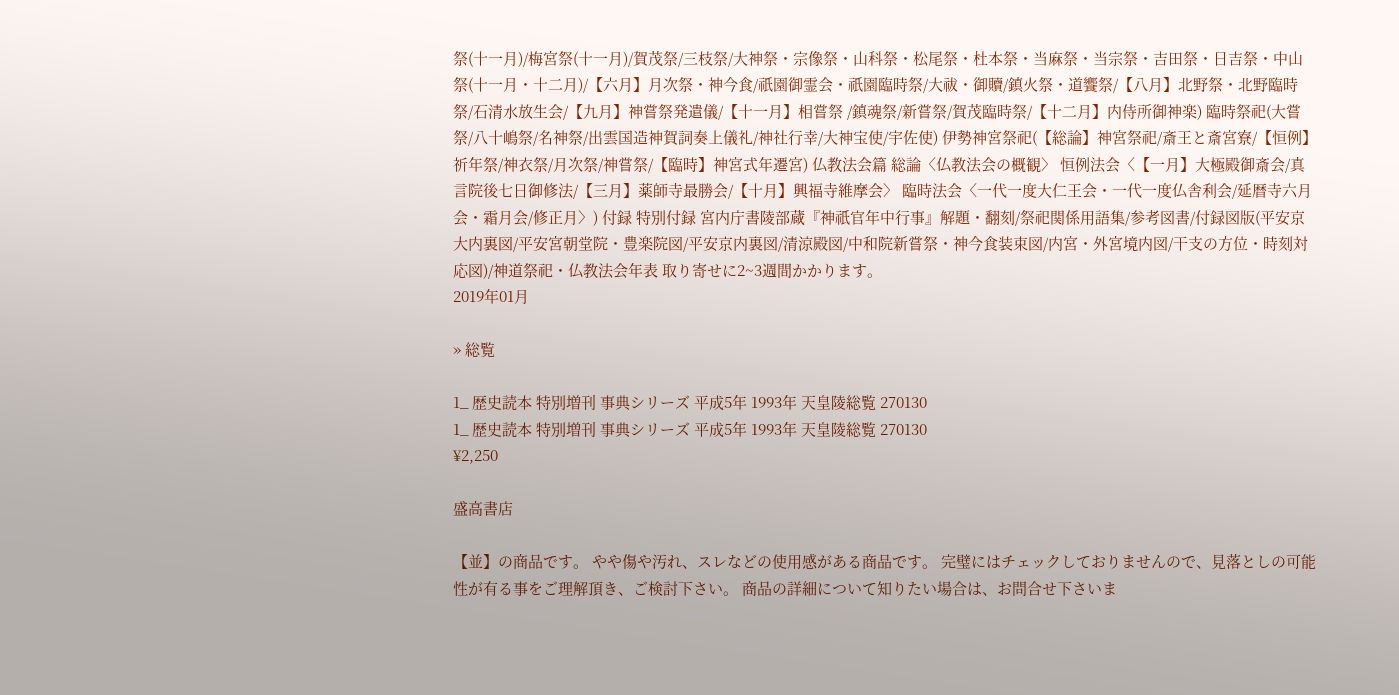祭(十一月)/梅宮祭(十一月)/賀茂祭/三枝祭/大神祭・宗像祭・山科祭・松尾祭・杜本祭・当麻祭・当宗祭・吉田祭・日吉祭・中山祭(十一月・十二月)/【六月】月次祭・神今食/祇園御霊会・祇園臨時祭/大祓・御贖/鎮火祭・道饗祭/【八月】北野祭・北野臨時祭/石清水放生会/【九月】神嘗祭発遣儀/【十一月】相嘗祭 /鎮魂祭/新嘗祭/賀茂臨時祭/【十二月】内侍所御神楽) 臨時祭祀(大嘗祭/八十嶋祭/名神祭/出雲国造神賀詞奏上儀礼/神社行幸/大神宝使/宇佐使) 伊勢神宮祭祀(【総論】神宮祭祀/斎王と斎宮寮/【恒例】祈年祭/神衣祭/月次祭/神嘗祭/【臨時】神宮式年遷宮) 仏教法会篇 総論〈仏教法会の概観〉 恒例法会〈【一月】大極殿御斎会/真言院後七日御修法/【三月】薬師寺最勝会/【十月】興福寺維摩会〉 臨時法会〈一代一度大仁王会・一代一度仏舎利会/延暦寺六月会・霜月会/修正月〉) 付録 特別付録 宮内庁書陵部蔵『神祇官年中行事』解題・翻刻/祭祀関係用語集/参考図書/付録図版(平安京大内裏図/平安宮朝堂院・豊楽院図/平安京内裏図/清涼殿図/中和院新嘗祭・神今食装束図/内宮・外宮境内図/干支の方位・時刻対応図)/神道祭祀・仏教法会年表 取り寄せに2~3週間かかります。
2019年01月

» 総覧

1_ 歴史読本 特別増刊 事典シリーズ 平成5年 1993年 天皇陵総覧 270130
1_ 歴史読本 特別増刊 事典シリーズ 平成5年 1993年 天皇陵総覧 270130
¥2,250

盛高書店

【並】の商品です。 やや傷や汚れ、スレなどの使用感がある商品です。 完璧にはチェックしておりませんので、見落としの可能性が有る事をご理解頂き、ご検討下さい。 商品の詳細について知りたい場合は、お問合せ下さいま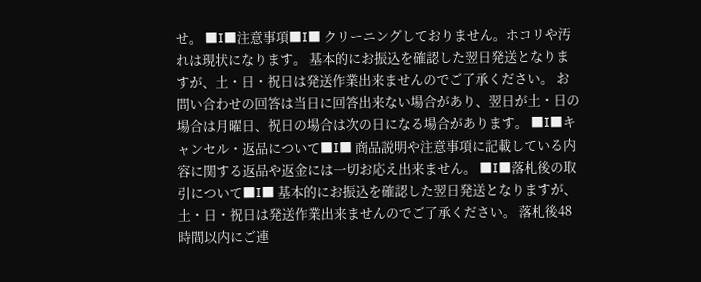せ。 ■I■注意事項■I■ クリーニングしておりません。ホコリや汚れは現状になります。 基本的にお振込を確認した翌日発送となりますが、土・日・祝日は発送作業出来ませんのでご了承ください。 お問い合わせの回答は当日に回答出来ない場合があり、翌日が土・日の場合は月曜日、祝日の場合は次の日になる場合があります。 ■I■キャンセル・返品について■I■ 商品説明や注意事項に記載している内容に関する返品や返金には一切お応え出来ません。 ■I■落札後の取引について■I■ 基本的にお振込を確認した翌日発送となりますが、土・日・祝日は発送作業出来ませんのでご了承ください。 落札後48時間以内にご連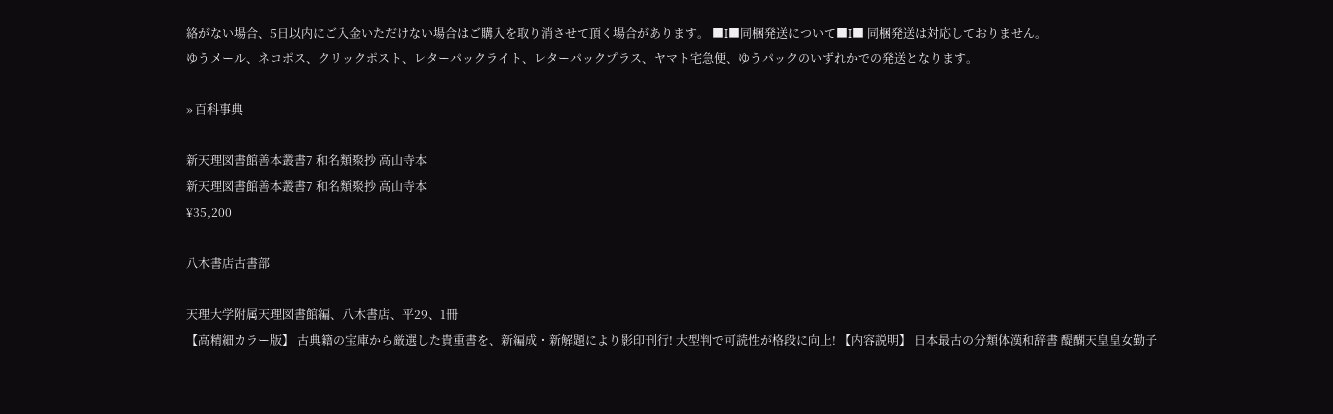絡がない場合、5日以内にご入金いただけない場合はご購入を取り消させて頂く場合があります。 ■I■同梱発送について■I■ 同梱発送は対応しておりません。
ゆうメール、ネコポス、クリックポスト、レターパックライト、レターパックプラス、ヤマト宅急便、ゆうパックのいずれかでの発送となります。

» 百科事典

新天理図書館善本叢書7 和名類聚抄 高山寺本
新天理図書館善本叢書7 和名類聚抄 高山寺本
¥35,200

八木書店古書部

天理大学附属天理図書館編、八木書店、平29、1冊
【高精細カラー版】 古典籍の宝庫から厳選した貴重書を、新編成・新解題により影印刊行! 大型判で可読性が格段に向上! 【内容説明】 日本最古の分類体漢和辞書 醍醐天皇皇女勤子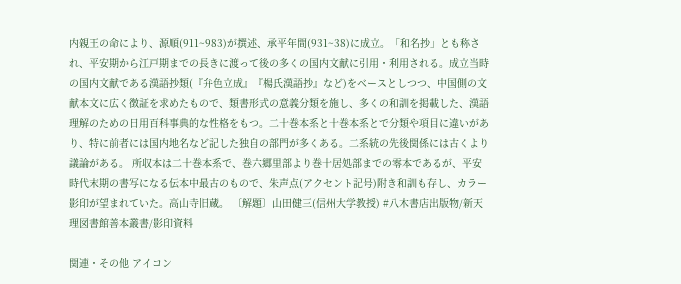内親王の命により、源順(911~983)が撰述、承平年間(931~38)に成立。「和名抄」とも称され、平安期から江戸期までの長きに渡って後の多くの国内文献に引用・利用される。成立当時の国内文献である漢語抄類(『弁色立成』『楊氏漢語抄』など)をベースとしつつ、中国側の文献本文に広く徴証を求めたもので、類書形式の意義分類を施し、多くの和訓を掲載した、漢語理解のための日用百科事典的な性格をもつ。二十巻本系と十巻本系とで分類や項目に違いがあり、特に前者には国内地名など記した独自の部門が多くある。二系統の先後関係には古くより議論がある。 所収本は二十巻本系で、巻六郷里部より巻十居処部までの零本であるが、平安時代末期の書写になる伝本中最古のもので、朱声点(アクセント記号)附き和訓も存し、カラー影印が望まれていた。高山寺旧蔵。 〔解題〕山田健三(信州大学教授) #八木書店出版物/新天理図書館善本叢書/影印資料

関連・その他 アイコン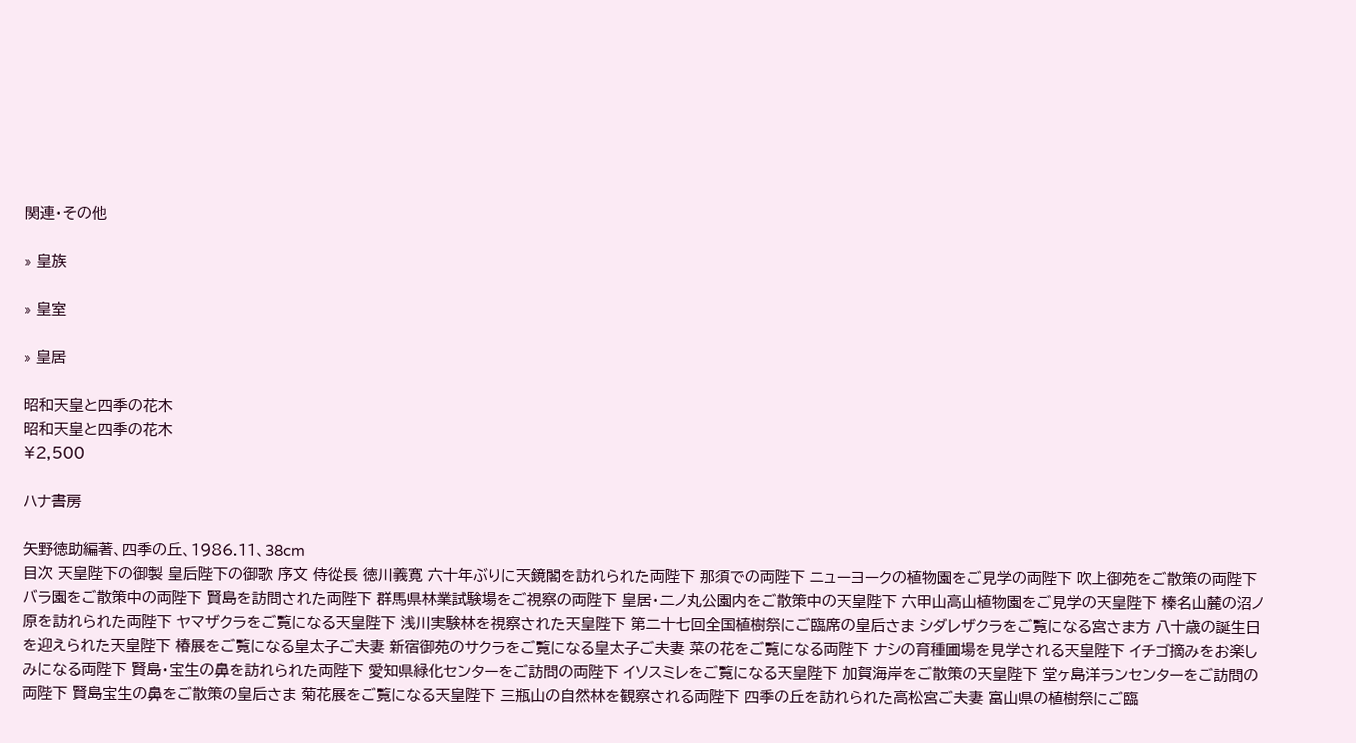関連・その他

» 皇族

» 皇室

» 皇居

昭和天皇と四季の花木
昭和天皇と四季の花木
¥2,500

ハナ書房

矢野徳助編著、四季の丘、1986.11、38cm
目次 天皇陛下の御製 皇后陛下の御歌 序文 侍從長 徳川義寛 六十年ぶりに天鏡閣を訪れられた両陛下 那須での両陛下 ニューヨークの植物園をご見学の両陛下 吹上御苑をご散策の両陛下 バラ園をご散策中の両陛下 賢島を訪問された両陛下 群馬県林業試験場をご視察の両陛下 皇居・二ノ丸公園内をご散策中の天皇陛下 六甲山高山植物園をご見学の天皇陛下 榛名山麓の沼ノ原を訪れられた両陛下 ヤマザクラをご覧になる天皇陛下 浅川実験林を視察された天皇陛下 第二十七回全国植樹祭にご臨席の皇后さま シダレザクラをご覧になる宮さま方 八十歳の誕生日を迎えられた天皇陛下 椿展をご覧になる皇太子ご夫妻 新宿御苑のサクラをご覧になる皇太子ご夫妻 菜の花をご覧になる両陛下 ナシの育種圃場を見学される天皇陛下 イチゴ摘みをお楽しみになる両陛下 賢島・宝生の鼻を訪れられた両陛下 愛知県緑化センターをご訪問の両陛下 イソスミレをご覧になる天皇陛下 加賀海岸をご散策の天皇陛下 堂ヶ島洋ランセンターをご訪問の両陛下 賢島宝生の鼻をご散策の皇后さま 菊花展をご覧になる天皇陛下 三瓶山の自然林を観察される両陛下 四季の丘を訪れられた高松宮ご夫妻 富山県の植樹祭にご臨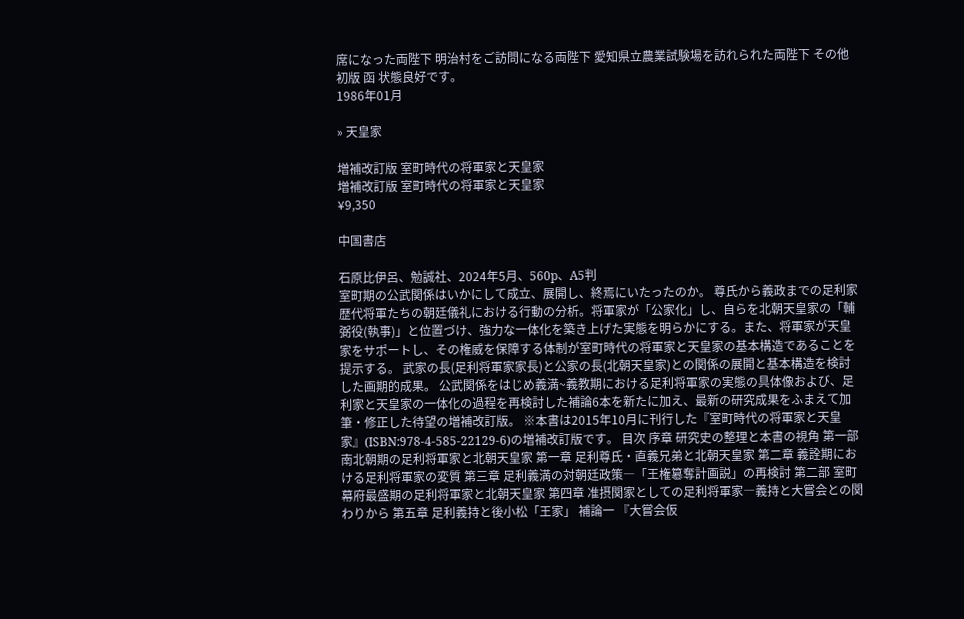席になった両陛下 明治村をご訪問になる両陛下 愛知県立農業試験場を訪れられた両陛下 その他 初版 函 状態良好です。
1986年01月

» 天皇家

増補改訂版 室町時代の将軍家と天皇家
増補改訂版 室町時代の将軍家と天皇家
¥9,350

中国書店

石原比伊呂、勉誠社、2024年5月、560p、A5判
室町期の公武関係はいかにして成立、展開し、終焉にいたったのか。 尊氏から義政までの足利家歴代将軍たちの朝廷儀礼における行動の分析。将軍家が「公家化」し、自らを北朝天皇家の「輔弼役(執事)」と位置づけ、強力な一体化を築き上げた実態を明らかにする。また、将軍家が天皇家をサポートし、その権威を保障する体制が室町時代の将軍家と天皇家の基本構造であることを提示する。 武家の長(足利将軍家家長)と公家の長(北朝天皇家)との関係の展開と基本構造を検討した画期的成果。 公武関係をはじめ義満~義教期における足利将軍家の実態の具体像および、足利家と天皇家の一体化の過程を再検討した補論6本を新たに加え、最新の研究成果をふまえて加筆・修正した待望の増補改訂版。 ※本書は2015年10月に刊行した『室町時代の将軍家と天皇家』(ISBN:978-4-585-22129-6)の増補改訂版です。 目次 序章 研究史の整理と本書の視角 第一部 南北朝期の足利将軍家と北朝天皇家 第一章 足利尊氏・直義兄弟と北朝天皇家 第二章 義詮期における足利将軍家の変質 第三章 足利義満の対朝廷政策―「王権簒奪計画説」の再検討 第二部 室町幕府最盛期の足利将軍家と北朝天皇家 第四章 准摂関家としての足利将軍家―義持と大嘗会との関わりから 第五章 足利義持と後小松「王家」 補論一 『大嘗会仮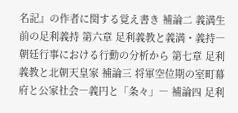名記』の作者に関する覚え書き 補論二 義満生前の足利義持 第六章 足利義教と義満・義持―朝廷行事における行動の分析から 第七章 足利義教と北朝天皇家 補論三 将軍空位期の室町幕府と公家社会―義円と「条々」― 補論四 足利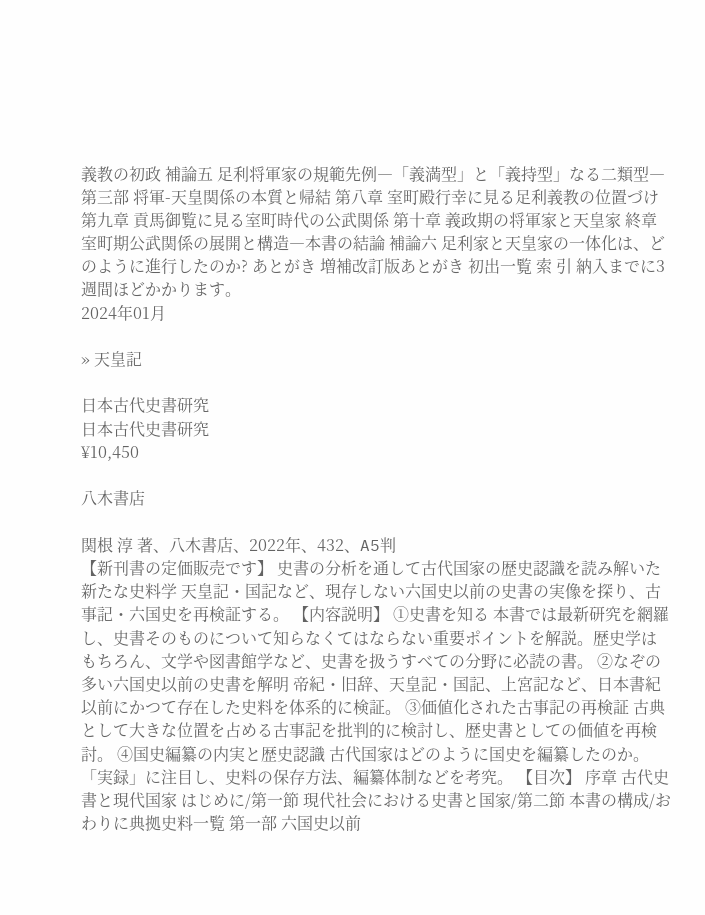義教の初政 補論五 足利将軍家の規範先例―「義満型」と「義持型」なる二類型― 第三部 将軍-天皇関係の本質と帰結 第八章 室町殿行幸に見る足利義教の位置づけ 第九章 貢馬御覧に見る室町時代の公武関係 第十章 義政期の将軍家と天皇家 終章 室町期公武関係の展開と構造―本書の結論 補論六 足利家と天皇家の一体化は、どのように進行したのか? あとがき 増補改訂版あとがき 初出一覧 索 引 納入までに3週間ほどかかります。
2024年01月

» 天皇記

日本古代史書研究
日本古代史書研究
¥10,450

八木書店

関根 淳 著、八木書店、2022年、432、A5判
【新刊書の定価販売です】 史書の分析を通して古代国家の歴史認識を読み解いた新たな史料学 天皇記・国記など、現存しない六国史以前の史書の実像を探り、古事記・六国史を再検証する。 【内容説明】 ①史書を知る 本書では最新研究を網羅し、史書そのものについて知らなくてはならない重要ポイントを解説。歴史学はもちろん、文学や図書館学など、史書を扱うすべての分野に必読の書。 ②なぞの多い六国史以前の史書を解明 帝紀・旧辞、天皇記・国記、上宮記など、日本書紀以前にかつて存在した史料を体系的に検証。 ③価値化された古事記の再検証 古典として大きな位置を占める古事記を批判的に検討し、歴史書としての価値を再検討。 ④国史編纂の内実と歴史認識 古代国家はどのように国史を編纂したのか。「実録」に注目し、史料の保存方法、編纂体制などを考究。 【目次】 序章 古代史書と現代国家 はじめに/第一節 現代社会における史書と国家/第二節 本書の構成/おわりに典拠史料一覧 第一部 六国史以前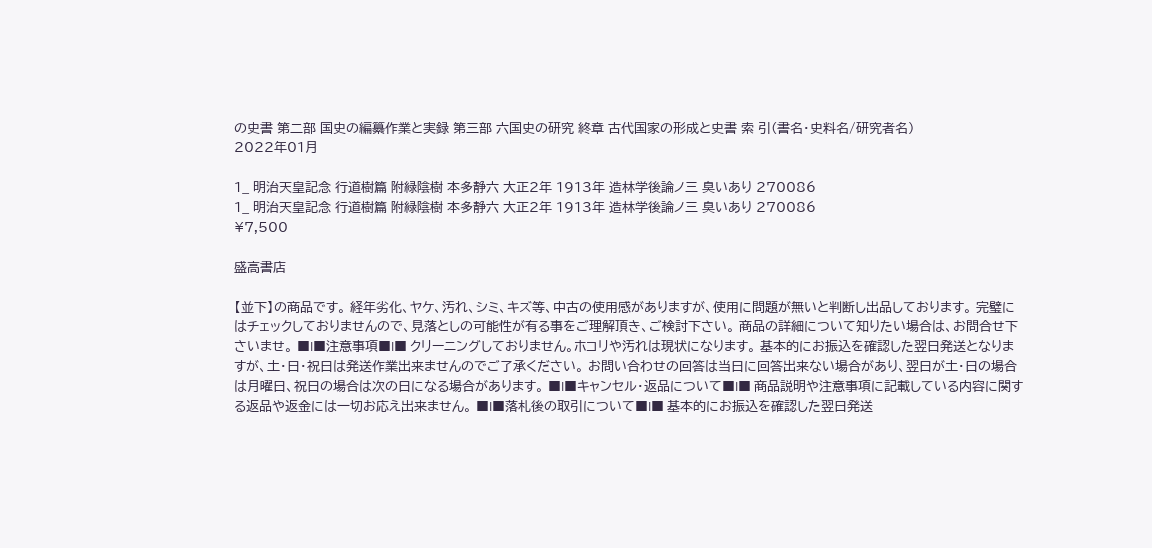の史書 第二部 国史の編纂作業と実録 第三部 六国史の研究 終章 古代国家の形成と史書 索 引(書名・史料名/研究者名)
2022年01月

1_ 明治天皇記念 行道樹篇 附緑陰樹 本多静六 大正2年 1913年 造林学後論ノ三 臭いあり 270086
1_ 明治天皇記念 行道樹篇 附緑陰樹 本多静六 大正2年 1913年 造林学後論ノ三 臭いあり 270086
¥7,500

盛高書店

【並下】の商品です。 経年劣化、ヤケ、汚れ、シミ、キズ等、中古の使用感がありますが、使用に問題が無いと判断し出品しております。 完璧にはチェックしておりませんので、見落としの可能性が有る事をご理解頂き、ご検討下さい。 商品の詳細について知りたい場合は、お問合せ下さいませ。 ■I■注意事項■I■ クリーニングしておりません。ホコリや汚れは現状になります。 基本的にお振込を確認した翌日発送となりますが、土・日・祝日は発送作業出来ませんのでご了承ください。 お問い合わせの回答は当日に回答出来ない場合があり、翌日が土・日の場合は月曜日、祝日の場合は次の日になる場合があります。 ■I■キャンセル・返品について■I■ 商品説明や注意事項に記載している内容に関する返品や返金には一切お応え出来ません。 ■I■落札後の取引について■I■ 基本的にお振込を確認した翌日発送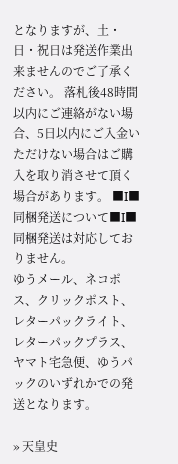となりますが、土・日・祝日は発送作業出来ませんのでご了承ください。 落札後48時間以内にご連絡がない場合、5日以内にご入金いただけない場合はご購入を取り消させて頂く場合があります。 ■I■同梱発送について■I■ 同梱発送は対応しておりません。
ゆうメール、ネコポス、クリックポスト、レターパックライト、レターパックプラス、ヤマト宅急便、ゆうパックのいずれかでの発送となります。

» 天皇史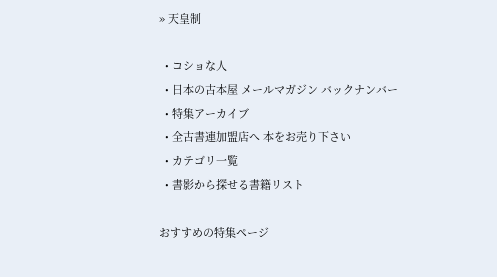» 天皇制

  • コショな人
  • 日本の古本屋 メールマガジン バックナンバー
  • 特集アーカイブ
  • 全古書連加盟店へ 本をお売り下さい
  • カテゴリ一覧
  • 書影から探せる書籍リスト

おすすめの特集ページ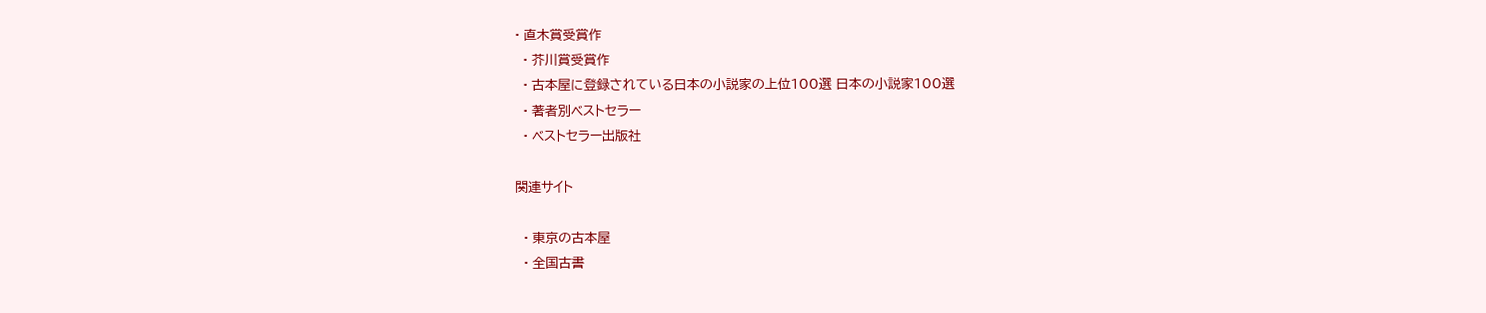• 直木賞受賞作
  • 芥川賞受賞作
  • 古本屋に登録されている日本の小説家の上位100選 日本の小説家100選
  • 著者別ベストセラー
  • ベストセラー出版社

関連サイト

  • 東京の古本屋
  • 全国古書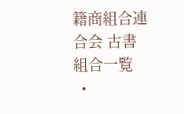籍商組合連合会 古書組合一覧
  •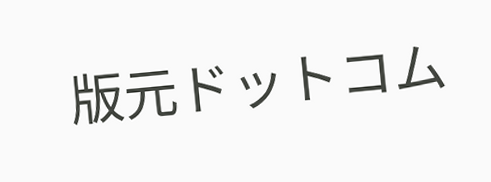版元ドットコム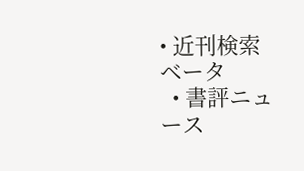• 近刊検索ベータ
  • 書評ニュース